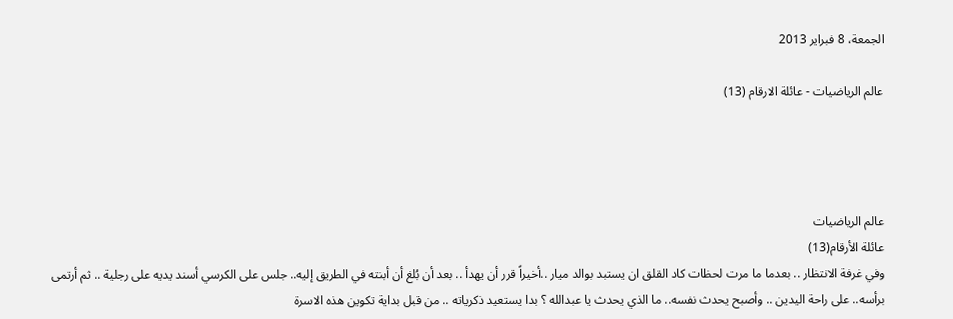الجمعة، 8 فبراير 2013

عالم الرياضيات - عائلة الارقام (13)




عالم الرياضيات
عائلة الأرقام(13)
وفي غرفة الانتظار .. بعدما ما مرت لحظات كاد القلق ان يستبد بوالد ميار ..أخيراً قرر أن يهدأ .. بعد أن بُلغ أن أبنته في الطريق إليه.. جلس على الكرسي أسند يديه على رجلية .. ثم أرتمى برأسه.. على راحة اليدين .. وأصبح يحدث نفسه.. ما الذي يحدث يا عبدالله ؟ بدا يستعيد ذكرياته .. من قبل بداية تكوين هذه الاسرة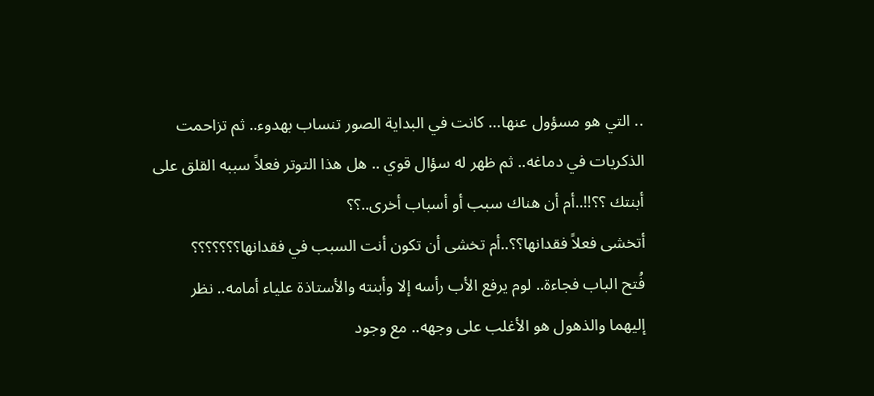.. التي هو مسؤول عنها… كانت في البداية الصور تنساب بهدوء.. ثم تزاحمت الذكريات في دماغه.. ثم ظهر له سؤال قوي .. هل هذا التوتر فعلاً سببه القلق على أبنتك ؟؟!!..أم أن هناك سبب أو أسباب أخرى..؟؟
أتخشى فعلاً فقدانها؟؟..أم تخشى أن تكون أنت السبب في فقدانها؟؟؟؟؟؟؟
فُتح الباب فجاءة.. لوم يرفع الأب رأسه إلا وأبنته والأستاذة علياء أمامه.. نظر إليهما والذهول هو الأغلب على وجهه.. مع وجود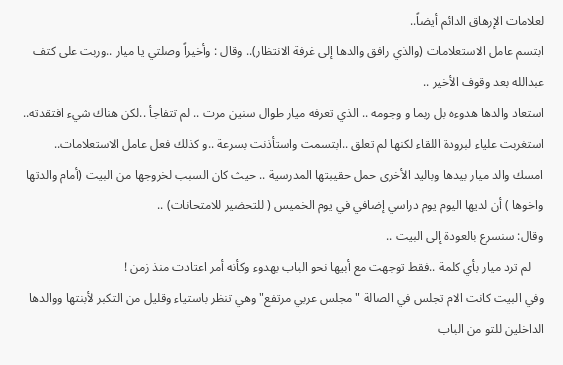لعلامات الإرهاق الدائم أيضاً..
ابتسم عامل الاستعلامات (والذي رافق والدها إلى غرفة الانتظار).. وقال : وأخيراً وصلتي يا ميار ..وربت على كتف عبدالله بعد وقوف الأخير ..
استعاد والدها هدوءه بل ربما و وجومه .. الذي تعرفه ميار طوال سنين مرت .. لم تتفاجأ ..لكن هناك شيء افتقدته..
استغربت علياء لبرودة اللقاء لكنها لم تعلق ..ابتسمت واستأذنت بسرعة ..و كذلك فعل عامل الاستعلامات..
امسك والد ميار بيدها وباليد الأخرى حمل حقيبتها المدرسية .. حيث كان السبب لخروجها من البيت (أمام والدتها واخوها ) أن لديها اليوم يوم دراسي إضافي في يوم الخميس ( للتحضير للامتحانات) ..
وقال: سنسرع بالعودة إلى البيت ..
    لم ترد ميار بأي كلمة ..فقط توجهت مع أبيها نحو الباب بهدوء وكأنه أمر اعتادت منذ زمن !
وفي البيت كانت الام تجلس في الصالة "مجلس عربي مرتفع" وهي تنظر باستياء وقليل من التكبر لأبنتها ووالدها الداخلين للتو من الباب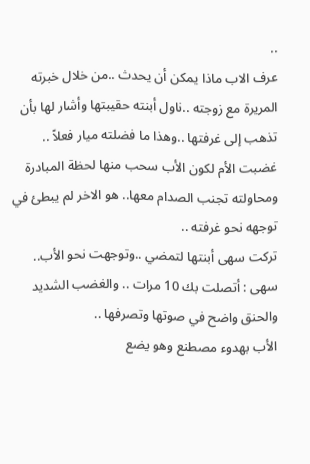..
عرف الاب ماذا يمكن أن يحدث ..من خلال خبرته المريرة مع زوجته ..ناول أبنته حقيبتها وأشار لها بأن تذهب إلى غرفتها ..وهذا ما فضلته ميار فعلاً ..
غضبت الأم لكون الأب سحب منها لحظة المبادرة ومحاولته تجنب الصدام معها.. هو الاخر لم يبطئ في توجهه نحو غرفته ..
تركت سهى أبنتها لتمضي ..وتوجهت نحو الأب..
سهى : أتصلت بك 10 مرات .. والغضب الشديد والحنق واضح في صوتها وتصرفها ..
الأب بهدوء مصطنع وهو يضع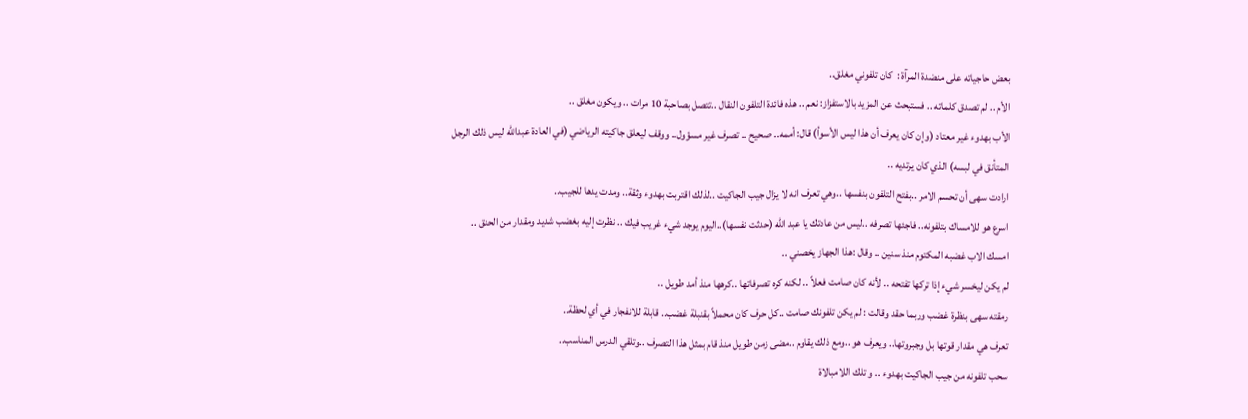بعض حاجياته على منضدة المرآة :  كان تلفوني مغلق..
الأم .. لم تصدق كلماته .. فستبحث عن المزيد بالاستفزاز: نعم .. هذه فائدة التلفون النقال ..تتصل بصاحبة 10 مرات .. ويكون مغلق ..
الأب بهدوء غير معتاد (وإن كان يعرف أن هذا ليس الأسوأ) قال: أممه.. صحيح .. تصرف غير مسؤول.. ووقف ليعلق جاكيته الرياضي (في العادة عبدالله ليس ذلك الرجل المتأنق في لبسه) الذي كان يرتديه ..
ارادت سهى أن تحسم الامر ..بفتح التلفون بنفسها ..وهي تعرف انه لا يزال جيب الجاكيت ..لذلك اقتربت بهدوء وثقة.. ومدت يدها للجيب..
اسرع هو للامساك بتلفونه.. فاجئها تصرفه ..ليس من عادتك يا عبد الله (حدثت نفسها)..اليوم يوجد شيء غريب فيك .. نظرت إليه بغضب شديد ومقدار من الحنق ..
امسك الاب غضبه المكتوم منذ سنين .. وقال :هذا الجهاز يخصني ..
لم يكن ليخسر شيء إذا تركها تفتحه .. لأنه كان صامت فعلاً .. لكنه كره تصرفاتها ..كرهها منذ أمد طويل ..
رمقته سهى بنظرة غضب وربما حقد وقالت : لم يكن تلفونك صامت ..كل حرف كان محملاً بقنبلة غضب.. قابلة للانفجار في أي لحظة..
تعرف هي مقدار قوتها بل وجبروتها.. ويعرف هو ..ومع ذلك يقاوم ..مضى زمن طويل منذ قام بمثل هذا التصرف ..وتلقي الدرس المناسب..
سحب تلفونه من جيب الجاكيت بهدوء .. و تلك اللامبالاة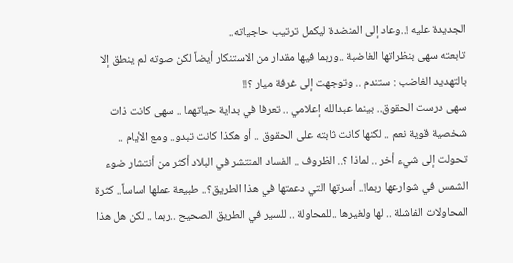الجديدة عليه !..وعاد إلى المنضدة ليكمل ترتيب حاجياته..
تابعته سهى بنظراتها الغاضبة ..وربما فيها مقدار من الاستنكار أيضاً لكن صوته لم ينطق إلا بالتهديد الغاضب : ستندم .. وتوجهت إلى غرفة ميار ؟!!
سهى درست الحقوق.. بينما عبدالله إعلامي .. تعرفا في بداية حياتهما .. سهى كانت ذات شخصية قوية نعم .. لكنها كانت ثابته على الحقوق .. أو هكذا كانت تبدو.. ومع الأيام .. تحولت إلى شيء أخر .. لماذا ؟.. الظروف .. الفساد المنتشر في البلاد أكثر من أنتشار ضوء الشمس في شوارعها ربما!.. أسرتها التي دعمتها في هذا الطريق؟.. طبيعة عملها اساساً.. كثرة المحاولات الفاشلة .. لها ولغيرها ..للمحاولة .. للسير في الطريق الصحيح ..ربما .. لكن هل هذا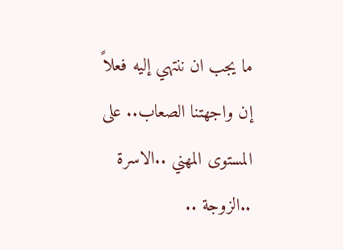ما يجب ان ننتهي إليه فعلاً إن واجهتنا الصعاب.. على المستوى المهني ..الاسرة ..الزوجة ..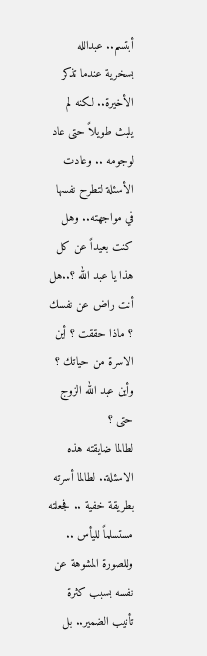أبتسم.. عبدالله بسخرية عندما تذكر الأخيرة.. لكنه لم يلبث طويلاً حتى عاد لوجومه .. وعادت الأسئلة لتطرح نفسها في مواجهته.. وهل كنت بعيداً عن كل هذا يا عبد الله ؟..هل أنت راض عن نفسك ؟ ماذا حققت ؟ أين الاسرة من حياتك ؟ وأين عبد الله الزوج حتى ؟
لطالما ضايقته هذه الاسئلة.. لطالما أسرته بطريقة خفية .. فجعلته مستسلماً لليأس .. وللصورة المشوهة عن نفسه بسبب كثرة تأنيب الضمير.. بل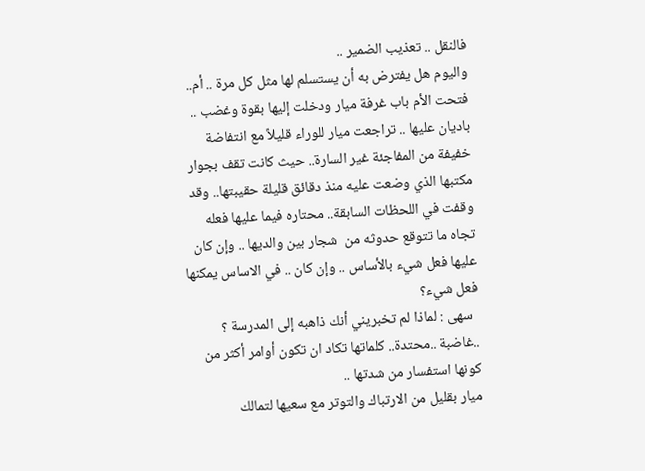فالنقل .. تعذيب الضمير ..
واليوم هل يفترض به أن يستسلم لها مثل كل مرة .. أم..
فتحت الأم باب غرفة ميار ودخلت إليها بقوة وغضب .. باديان عليها .. تراجعت ميار للوراء قليلاً مع انتفاضة خفيفة من المفاجئة غير السارة.. حيث كانت تقف بجوار مكتبها الذي وضعت عليه منذ دقائق قليلة حقيبتها.. وقد وقفت في اللحظات السابقة.. محتاره فيما عليها فعله تجاه ما تتوقع حدوثه من  شجار بين والديها .. وإن كان عليها فعل شيء بالأساس .. وإن كان .. في الاساس يمكنها فعل شيء؟
  سهى : لماذا لم تخبريني أنك ذاهبه إلى المدرسة ؟ ..غاضبة ..محتدة.. كلماتها تكاد ان تكون أوامر أكثر من كونها استفسار من شدتها ..
ميار بقليل من الارتباك والتوتر مع سعيها لتمالك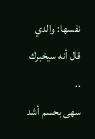نفسها: والدي قال أنه سيخبرك ..
سهى بحسم أشد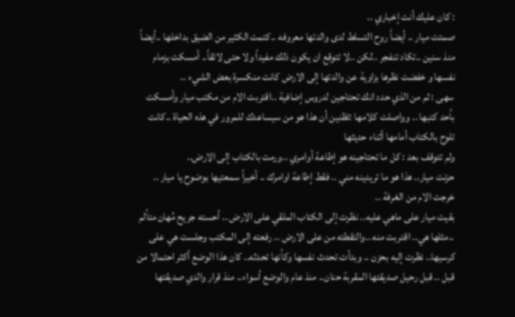: كان عليك أنت إخباري ..
صمتت ميار .. أيضاً روح التسلط لدى والدتها معروفه ..كتمت الكثير من الضيق بداخلها ..أيضاً منذ سنين ..تكاد تنفجر ..لكن ..لا تتوقع ان يكون ذلك مفيداً ولا حتى لائقاً.. أمسكت بزمام نفسها و خفضت نظرها بزاوية عن والدتها إلى الارض كانت منكسرة بعض الشيء ..
سهى : ثم من الذي حدد انك تحتاجين لدروس إضافية ..اقتربت الام من مكتب ميار وأمسكت بأحد كتبها .. وواصلت كلامها :تظنين أن هذا هو من سيساعدك للمرور في هذه الحياة ..كانت تلوح بالكتاب أمامها أثناء حديثها
ولم تتوقف بعد : كل ما تحتاجينه هو إطاعة أوامري ..ورمت بالكتاب إلى الارض..
حزنت ميار.. هذا هو ما تريدينه مني .. فقط إطاعة اوامرك .. أخيراً سمعتيها بوضوح يا ميار ..
خرجت الام من الغرفة ..
بقيت ميار على ماهي عليه.. نظرت إلى الكتاب الملقي على الارض .. أحسته جريح مُهان متألم ..مثلها هي.. اقتربت منه ..والتقطته من على الارض .. رفعته إلى المكتب وجلست هي على كرسيها.. نظرت إليه بحزن .. وبدأت تحدث نفسها وكأنها تحدثه.. كان هذا الوضع أكثر احتمالا من قبل .. قبل رحيل صديقتها المقربة حنان.. منذ عام والوضع أسواء.. منذ قرار والدي صديقتها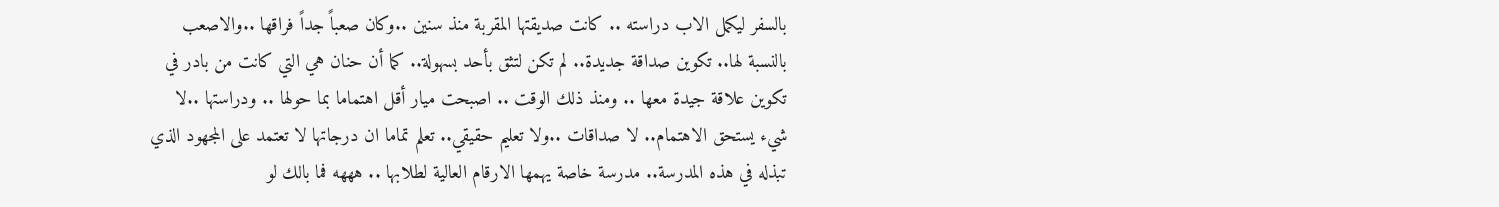بالسفر ليكمل الاب دراسته .. كانت صديقتها المقربة منذ سنين ..وكان صعباً جداً فراقها ..والاصعب بالنسبة لها.. تكوين صداقة جديدة.. لم تكن لتثق بأحد بسهولة.. كما أن حنان هي التي كانت من بادر في تكوين علاقة جيدة معها .. ومنذ ذلك الوقت .. اصبحت ميار أقل اهتماما بما حولها .. ودراستها ..لا شيء يستحق الاهتمام.. لا صداقات ..ولا تعليم حقيقي.. تعلم تماما ان درجاتها لا تعتمد على المجهود الذي تبذله في هذه المدرسة.. مدرسة خاصة يهمها الارقام العالية لطلابها .. هههه فما بالك لو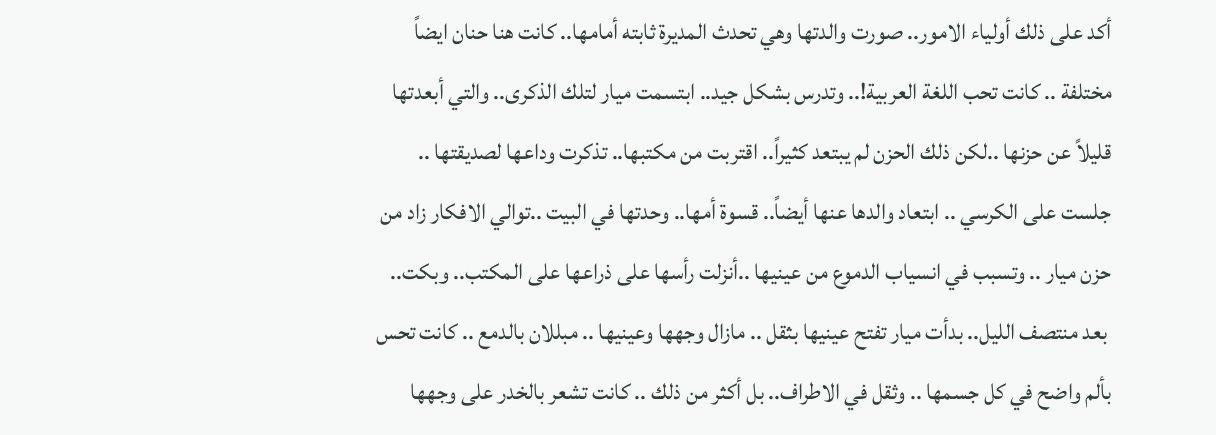أكد على ذلك أولياء الامور.. صورت والدتها وهي تحدث المديرة ثابته أمامها.. كانت هنا حنان ايضاً مختلفة .. كانت تحب اللغة العربية!.. وتدرس بشكل جيد.. ابتسمت ميار لتلك الذكرى.. والتي أبعدتها قليلاً عن حزنها ..لكن ذلك الحزن لم يبتعد كثيراً.. اقتربت من مكتبها.. تذكرت وداعها لصديقتها .. جلست على الكرسي .. ابتعاد والدها عنها أيضاً.. قسوة أمها.. وحدتها في البيت ..توالي الافكار زاد من حزن ميار .. وتسبب في انسياب الدموع من عينيها ..أنزلت رأسها على ذراعها على المكتب.. وبكت..
 بعد منتصف الليل.. بدأت ميار تفتح عينيها بثقل .. مازال وجهها وعينيها .. مبللان بالدمع .. كانت تحس بألم واضح في كل جسمها .. وثقل في الاطراف.. بل أكثر من ذلك .. كانت تشعر بالخدر على وجهها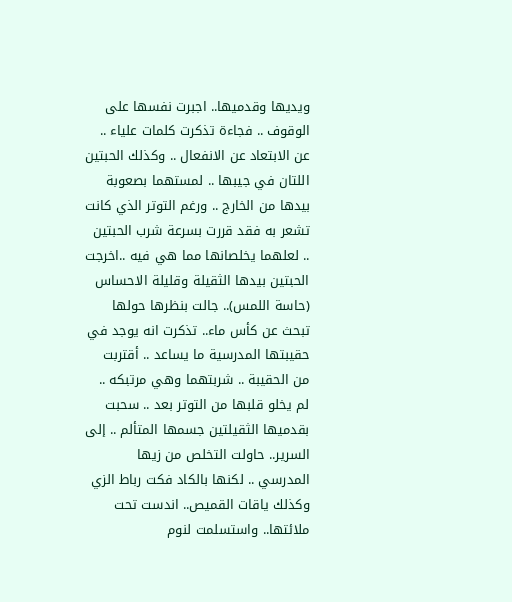ويديها وقدميها.. اجبرت نفسها على الوقوف .. فجاءة تذكرت كلمات علياء .. عن الابتعاد عن الانفعال .. وكذلك الحبتين اللتان في جيبها .. لمستهما بصعوبة بيدها من الخارج .. ورغم التوتر الذي كانت تشعر به فقد قررت بسرعة شرب الحبتين .. لعلهما يخلصانها مما هي فيه ..اخرجت الحبتين بيدها الثقيلة وقليلة الاحساس (حاسة اللمس).. جالت بنظرها حولها تبحث عن كأس ماء.. تذكرت انه يوجد في حقيبتها المدرسية ما يساعد .. أقتربت من الحقيبة .. شربتهما وهي مرتبكه .. لم يخلو قلبها من التوتر بعد .. سحبت بقدميها الثقيلتين جسمها المتألم .. إلى السرير.. حاولت التخلص من زيها المدرسي .. لكنها بالكاد فكت رباط الزي وكذلك ياقات القميص.. اندست تحت ملائتها.. واستسلمت لنوم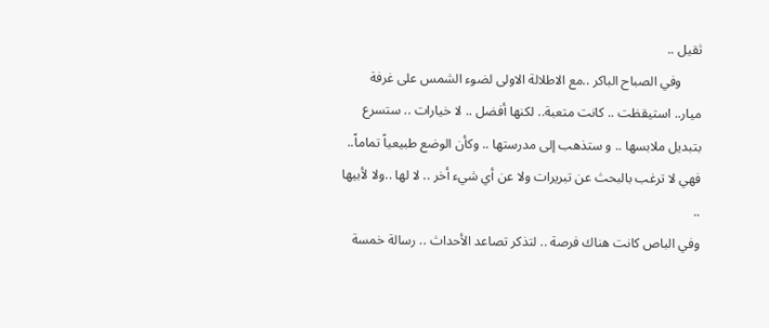ثقيل ..
      وفي الصباح الباكر ..مع الاطلالة الاولى لضوء الشمس على غرفة ميار.. استيقظت .. كانت متعبة.. لكنها أفضل .. لا خيارات .. ستسرع بتبديل ملابسها .. و ستذهب إلى مدرستها .. وكأن الوضع طبيعياً تماماً.. فهي لا ترغب بالبحث عن تبريرات ولا عن أي شيء أخر .. لا لها ..ولا لأبيها ..
وفي الباص كانت هناك فرصة .. لتذكر تصاعد الأحداث .. رسالة خمسة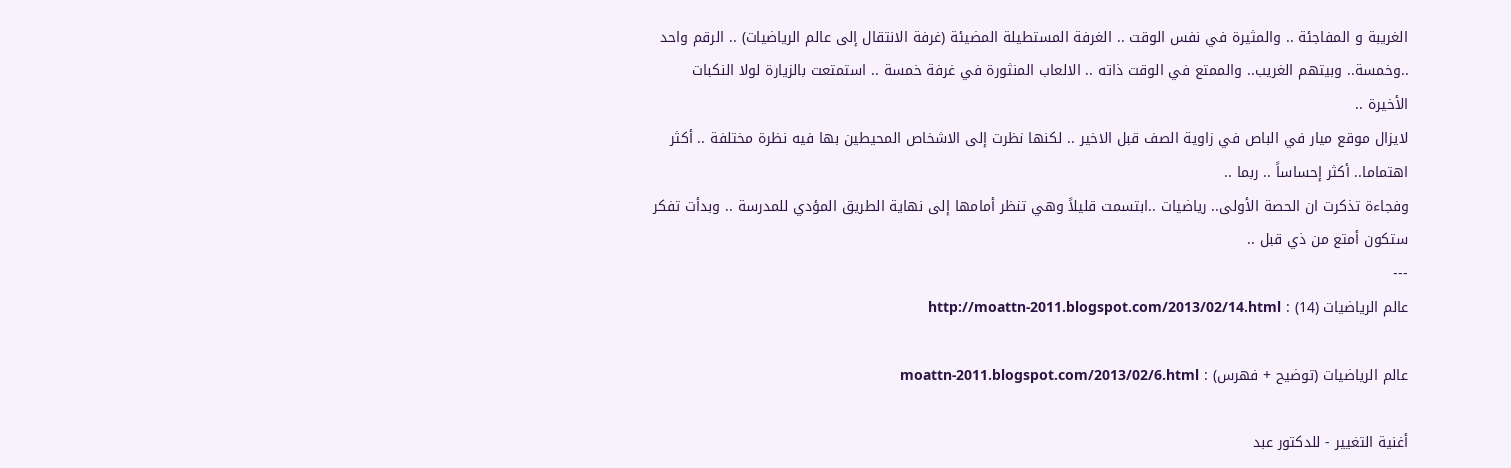الغريبة و المفاجئة .. والمثيرة في نفس الوقت .. الغرفة المستطيلة المضيئة (غرفة الانتقال إلى عالم الرياضيات) .. الرقم واحد ..وخمسة.. وبيتهم الغريب.. والممتع في الوقت ذاته .. الالعاب المنثورة في غرفة خمسة .. استمتعت بالزيارة لولا النكبات الأخيرة ..
لايزال موقع ميار في الباص في زاوية الصف قبل الاخير .. لكنها نظرت إلى الاشخاص المحيطين بها فيه نظرة مختلفة .. أكثر اهتماما.. أكثر إحساساً .. ربما ..
وفجاءة تذكرت ان الحصة الأولى.. رياضيات ..ابتسمت قليلاً وهي تنظر أمامها إلى نهاية الطريق المؤدي للمدرسة .. وبدأت تفكر ستكون أمتع من ذي قبل ..
---
عالم الرياضيات (14) : http://moattn-2011.blogspot.com/2013/02/14.html

عالم الرياضيات (توضيح + فهرس) : moattn-2011.blogspot.com/2013/02/6.html

أغنية التغيير - للدكتور عبد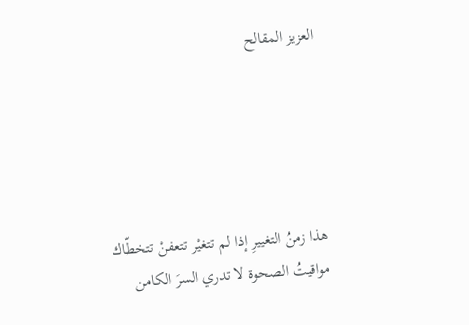العزيز المقالح





هذا زمنُ التغييرِ إذا لم تتغيْر تتعفنْ تتخطّاك مواقيتُ الصحوة لا تدري السرَ الكامن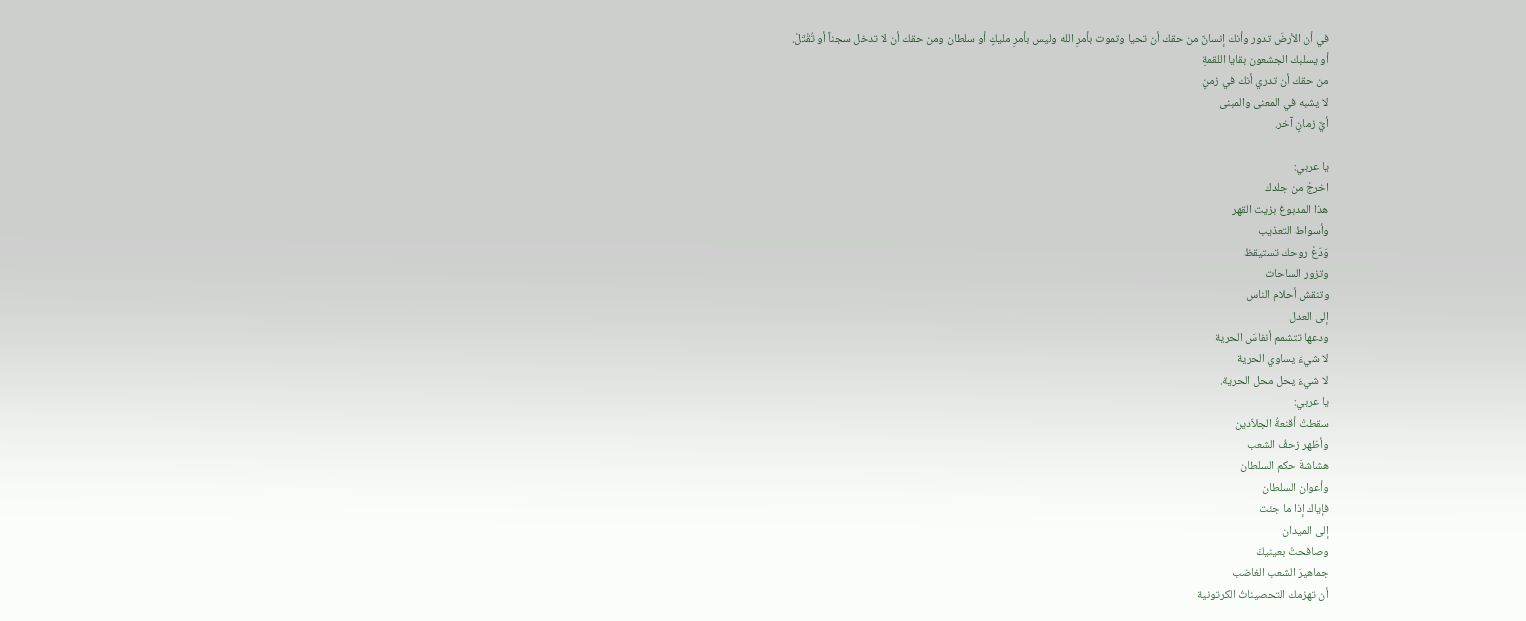في أن الأرضَ تدور وأنك إنسانٌ من حقك أن تحيا وتموت بأمرِ الله وليس بأمرِ مليكٍ أو سلطان ومن حقك أن لا تدخل سجناً أو تُقْتَلْ.
أو يسلبك الجشعون بقايا اللقمةِ
من حقك أن تدري أنك في زمنٍ
لا يشبه في المعنى والمبنى
أيَّ زمانٍ آخر.

يا عربي:
اخرجْ من جلدك
هذا المدبوغ بزيت القهر
وأسواط التعذيب
وَدَعْ روحك تستيقظ
وتزور الساحات
وتنقش أحلام الناس
إلى العدل
ودعها تتشمم أنفاسَ الحرية
لا شيءَ يساوي الحرية
لا شيءَ يحل محل الحرية.
يا عربي:
سقطتْ أقنعةُ الجلاّدين
وأظهر زحفُ الشعب
هشاشةَ حكم السلطان
وأعوان السلطان
فإياك إذا ما جئت
إلى الميدان
وصافحتْ بعينيكَ
جماهيرَ الشعب الغاضب
أن تهزمك التحصيناتُ الكرتونية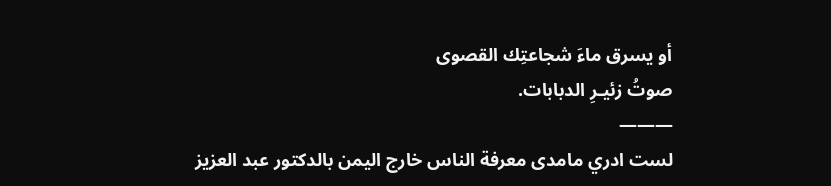أو يسرق ماءَ شجاعتِك القصوى
صوتُ زئيـرِ الدبابات.
———
لست ادري مامدى معرفة الناس خارج اليمن بالدكتور عبد العزيز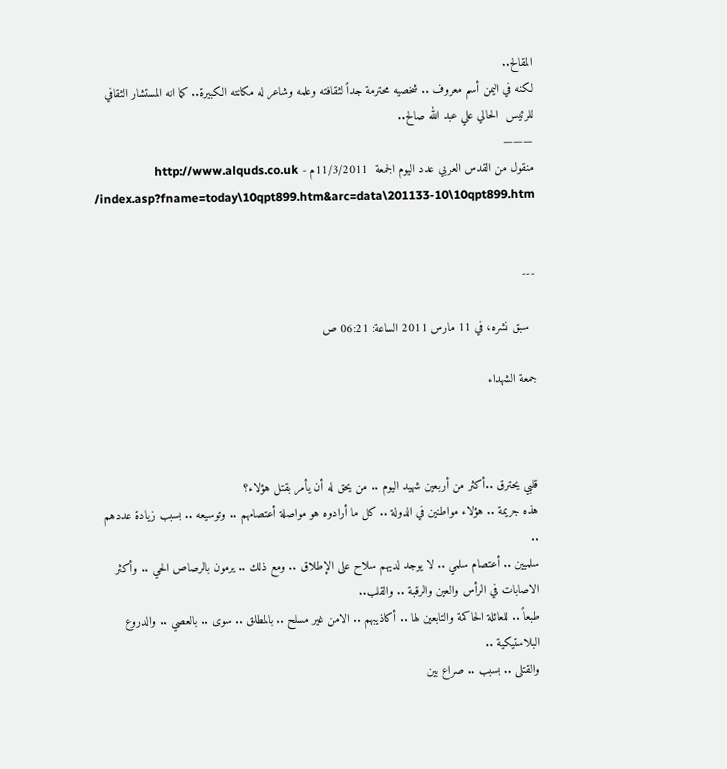المقالح..
لكنه في اليمن أسم معروف .. شخصيه محترمة جداً لثقافته وعلمه وشاعر له مكانته الكبيرة.. كما انه المستشار الثقافي للرئيس  الحالي علي عبد الله صالح..
———
منقول من القدس العربي عدد اليوم الجمعة  11/3/2011م - http://www.alquds.co.uk
/index.asp?fname=today\10qpt899.htm&arc=data\201133-10\10qpt899.htm


---

  سبق نشره، في 11 مارس 2011 الساعة: 06:21 ص

جمعة الشهداء



قلبي يحترق ..أكثر من أربعين شهيد اليوم .. من يحق له أن يأمر بقتل هؤلاء؟
هذه جريمة .. هؤلاء مواطنين في الدولة .. كل ما أرادوه هو مواصلة أعتصامهم .. وتوسيعه .. بسبب زيادة عددهم ..
سلميين .. أعتصام سلمي .. لا يوجد لديهم سلاح على الإطلاق .. ومع ذلك .. يرمون بالرصاص الحي .. وأكثر الاصابات في الرأس والعين والرقبة .. والقلب..
طبعاً .. للعائلة الحاكمة والتابعين لها .. أكاذيبهم .. الامن غير مسلح .. بالمطلق .. سوى .. بالعصي .. والدروع البلاستيكية ..
والقتلى .. بسبب .. صراع بين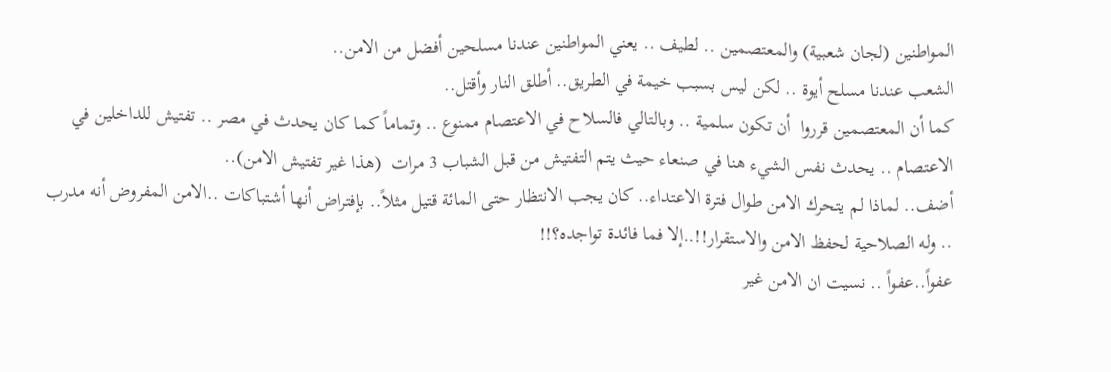المواطنين (لجان شعبية) والمعتصمين .. لطيف .. يعني المواطنين عندنا مسلحين أفضل من الامن..
الشعب عندنا مسلح أيوة .. لكن ليس بسبب خيمة في الطريق.. أطلق النار وأقتل..
كما أن المعتصمين قرروا  أن تكون سلمية .. وبالتالي فالسلاح في الاعتصام ممنوع .. وتماماً كما كان يحدث في مصر .. تفتيش للداخلين في الاعتصام .. يحدث نفس الشيء هنا في صنعاء حيث يتم التفتيش من قبل الشباب 3 مرات  (هذا غير تفتيش الامن)..
أضف.. لماذا لم يتحرك الامن طوال فترة الاعتداء.. كان يجب الانتظار حتى المائة قتيل مثلاً.. بإفتراض أنها أشتباكات ..الامن المفروض أنه مدرب .. وله الصلاحية لحفظ الامن والاستقرار!!..إلا فما فائدة تواجده؟!!
عفواً..عفواً .. نسيت ان الامن غير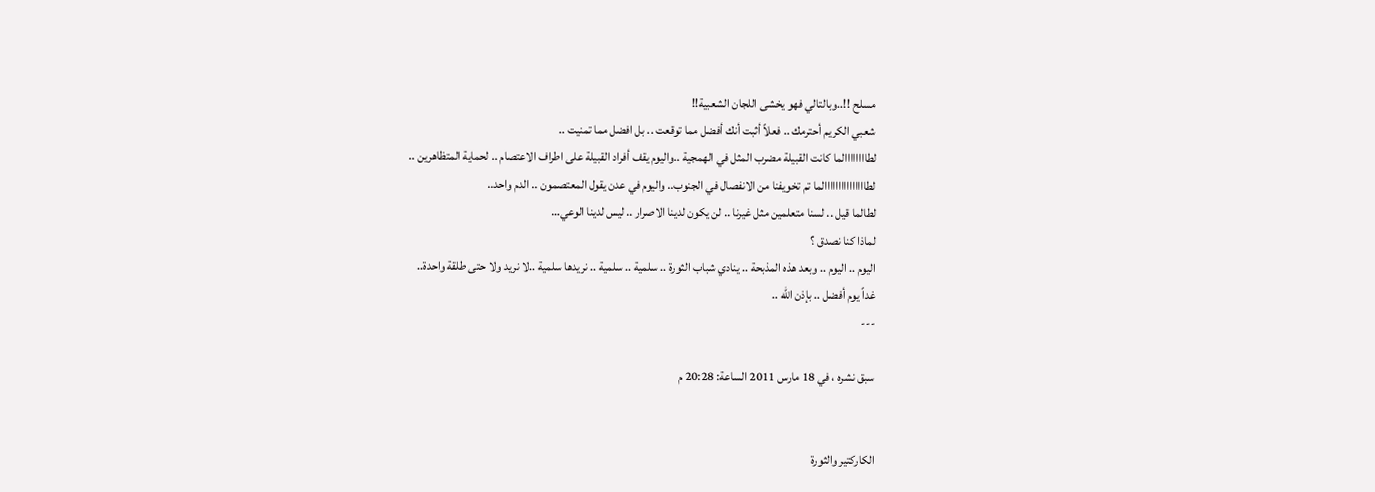مسلح !!..وبالتالي فهو يخشى اللجان الشعبية!!
شعبي الكريم أحترمك .. فعلاً أثبت أنك أفضل مما توقعت .. بل افضل مما تمنيت ..
لطاااااااالما كانت القبيلة مضرب المثل في الهمجية ..واليوم يقف أفراد القبيلة على اطراف الاعتصام .. لحماية المتظاهرين ..
لطااااااااااااااالما تم تخويفنا من الانفصال في الجنوب.. واليوم في عدن يقول المعتصمون .. الدم واحد..
لطالما قيل .. لسنا متعلمين مثل غيرنا .. لن يكون لدينا الاصرار .. ليس لدينا الوعي…
لماذا كنا نصدق ؟
اليوم .. اليوم .. وبعد هذه المذبحة .. ينادي شباب الثورة .. سلمية .. سلمية .. نريدها سلمية ..لا نريد ولا حتى طلقة واحدة..
غداً يوم أفضل .. بإذن الله ..
---

سبق نشره ، في 18 مارس 2011 الساعة: 20:28 م


الكاركتير والثورة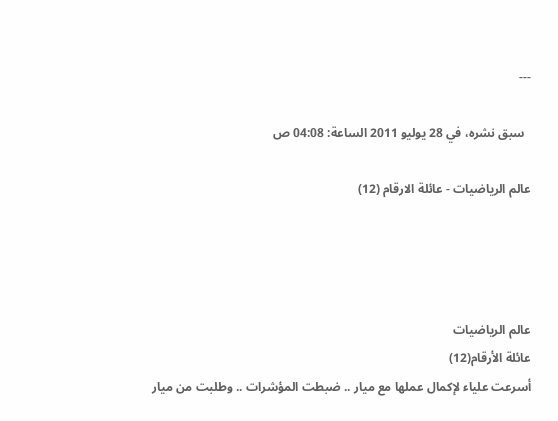---

  سبق نشره، في 28 يوليو 2011 الساعة: 04:08 ص

عالم الرياضيات - عائلة الارقام (12)




عالم الرياضيات
عائلة الأرقام(12)
أسرعت علياء لإكمال عملها مع ميار .. ضبطت المؤشرات .. وطلبت من ميار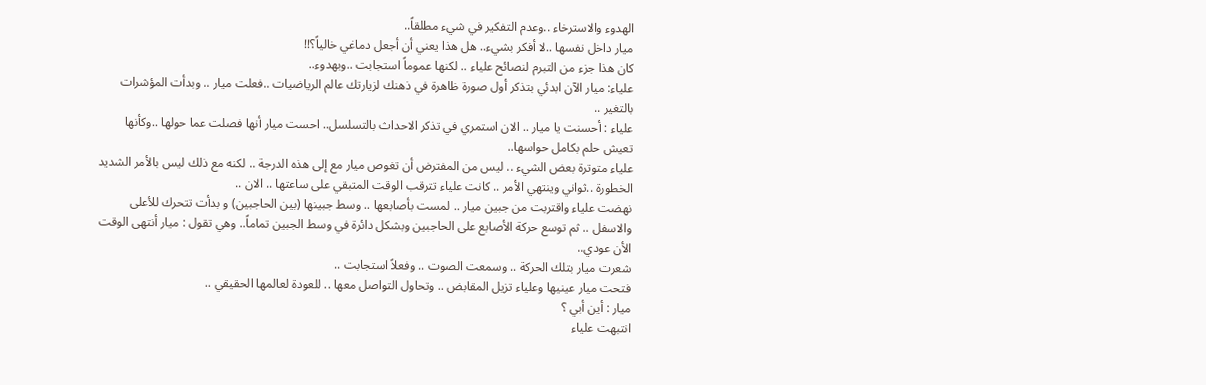الهدوء والاسترخاء ..وعدم التفكير في شيء مطلقاً..
ميار داخل نفسها ..لا أفكر بشيء.. هل هذا يعني أن أجعل دماغي خالياً؟!!
كان هذا جزء من التبرم لنصائح علياء .. لكنها عموماً استجابت ..وبهدوء..
علياء: ميار الآن ابدئي بتذكر أول صورة ظاهرة في ذهنك لزيارتك عالم الرياضيات ..فعلت ميار .. وبدأت المؤشرات بالتغير ..
علياء : أحسنت يا ميار .. الان استمري في تذكر الاحداث بالتسلسل.. احست ميار أنها فصلت عما حولها ..وكأنها تعيش حلم بكامل حواسها..
علياء متوترة بعض الشيء .. ليس من المفترض أن تغوص ميار مع إلى هذه الدرجة .. لكنه مع ذلك ليس بالأمر الشديد الخطورة ..ثواني وينتهي الأمر .. كانت علياء تترقب الوقت المتبقي على ساعتها .. الان ..
نهضت علياء واقتربت من جبين ميار .. لمست بأصابعها .. وسط جبينها (بين الحاجبين) و بدأت تتحرك للأعلى والاسفل .. ثم توسع حركة الأصابع على الحاجبين وبشكل دائرة في وسط الجبين تماماً.. وهي تقول : ميار أنتهى الوقت الأن عودي..
شعرت ميار بتلك الحركة .. وسمعت الصوت .. وفعلاً استجابت ..
فتحت ميار عينيها وعلياء تزيل المقابض .. وتحاول التواصل معها .. للعودة لعالمها الحقيقي ..
ميار : أين أبي ؟
انتبهت علياء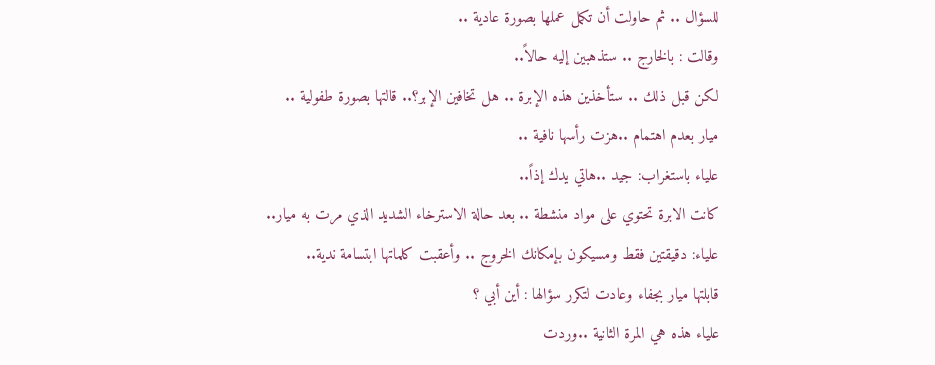للسؤال .. ثم حاولت أن تكمل عملها بصورة عادية ..
وقالت : بالخارج .. ستذهبين إليه حالاً..
لكن قبل ذلك .. ستأخذين هذه الإبرة .. هل تخافين الإبر؟.. قالتها بصورة طفولية ..
ميار بعدم اهتمام ..هزت رأسها نافية ..
علياء باستغراب: جيد ..هاتي يدك إذاً..
كانت الابرة تحتوي على مواد منشطة .. بعد حالة الاسترخاء الشديد الذي مرت به ميار..
علياء: دقيقتين فقط ومسيكون بإمكانك الخروج .. وأعقبت كلماتها ابتسامة ندية..
قابلتها ميار بجفاء وعادت لتكرر سؤالها : أين أبي ؟
علياء هذه هي المرة الثانية ..وردت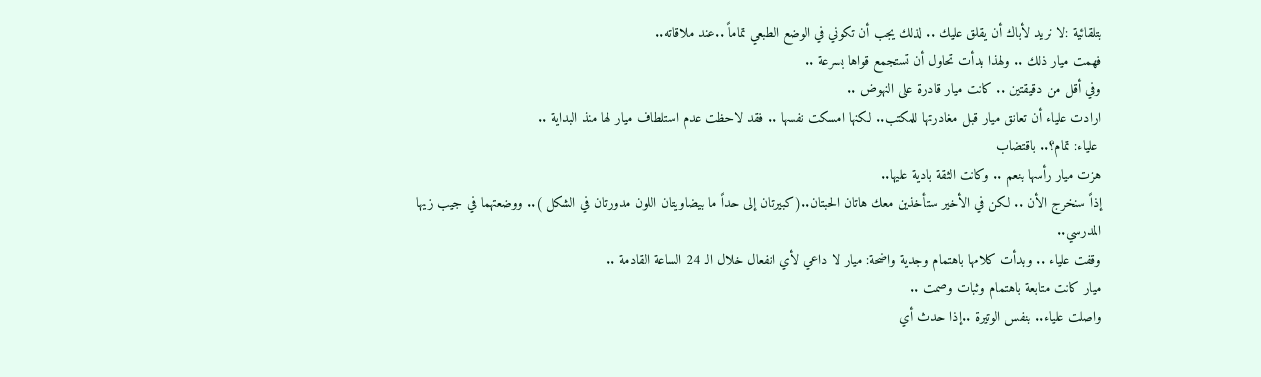بتلقائية :لا نريد لأباك أن يقلق عليك .. لذلك يجب أن تكوني في الوضع الطبعي تماماً ..عند ملاقاته..
فهمت ميار ذلك .. ولهذا بدأت تحاول أن تستجمع قواها بسرعة ..
وفي أقل من دقيقتين .. كانت ميار قادرة على النهوض ..
ارادت علياء أن تعانق ميار قبل مغادرتها للمكتب.. لكنها امسكت نفسها .. فقد لاحظت عدم استلطاف ميار لها منذ البداية ..
 علياء: تمام؟.. باقتضاب
هزت ميار رأسها بنعم .. وكانت الثقة بادية عليها..
إذاً سنخرج الأن .. لكن في الأخير ستأخذين معك هاتان الحبتان..(كبيرتان إلى حداً ما بيضاويتان اللون مدورتان في الشكل ).. ووضعتهما في جيب زيها المدرسي..
وقفت علياء .. وبدأت كلامها باهتمام وجدية واضحة: ميار لا داعي لأي انفعال خلال الـ 24 الساعة القادمة ..
ميار كانت متابعة باهتمام وثبات وصمت ..
واصلت علياء.. بنفس الوتيرة ..إذا حدث أي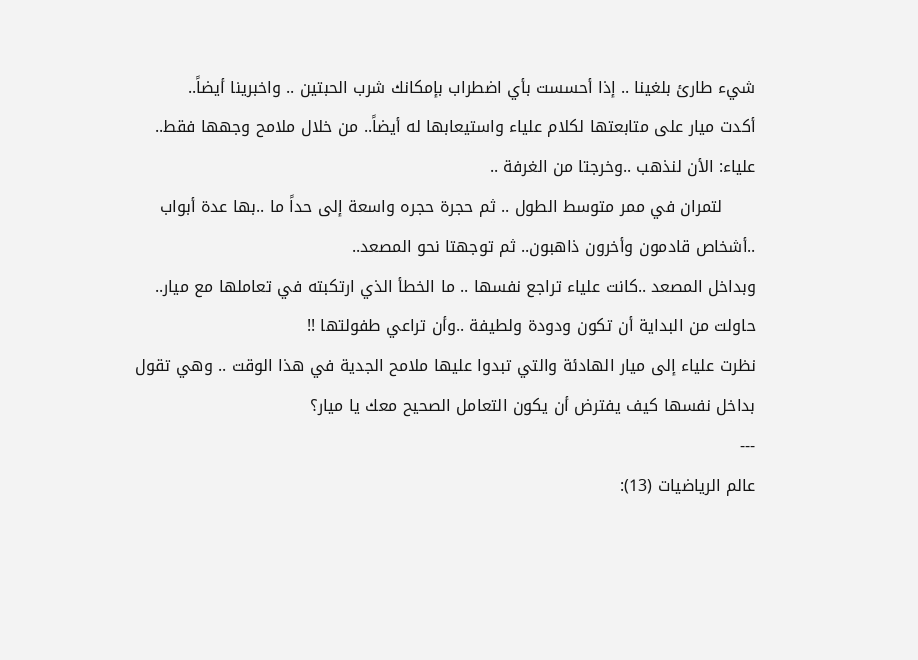شيء طارئ بلغينا .. إذا أحسست بأي اضطراب بإمكانك شرب الحبتين .. واخبرينا أيضاً..
أكدت ميار على متابعتها لكلام علياء واستيعابها له أيضاً.. من خلال ملامح وجهها فقط..
علياء: الأن لنذهب ..وخرجتا من الغرفة ..
      لتمران في ممر متوسط الطول .. ثم حجرة حجره واسعة إلى حداً ما ..بها عدة أبواب ..أشخاص قادمون وأخرون ذاهبون.. ثم توجهتا نحو المصعد..
وبداخل المصعد ..كانت علياء تراجع نفسها .. ما الخطأ الذي ارتكبته في تعاملها مع ميار.. حاولت من البداية أن تكون ودودة ولطيفة ..وأن تراعي طفولتها !!
نظرت علياء إلى ميار الهادئة والتي تبدوا عليها ملامح الجدية في هذا الوقت .. وهي تقول بداخل نفسها كيف يفترض أن يكون التعامل الصحيح معك يا ميار؟
---
عالم الرياضيات (13):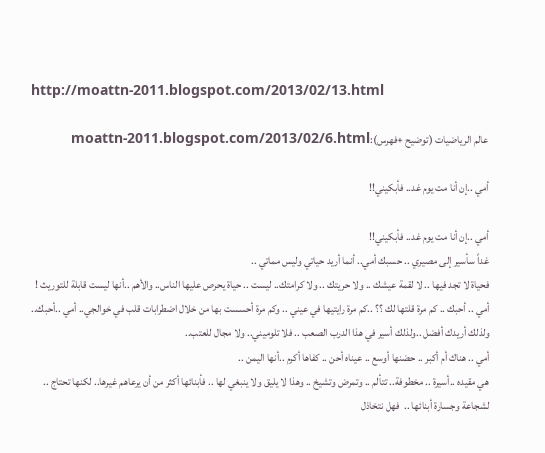http://moattn-2011.blogspot.com/2013/02/13.html

عالم الرياضيات (توضيح +فهرس):moattn-2011.blogspot.com/2013/02/6.html

أمي ..إن أنا مت يوم غد.. فأبكيني!!

أمي ..إن أنا مت يوم غد.. فأبكيني!!
غداً سأسير إلى مصيري .. حسبك أمي.. أنما أريد حياتي وليس مماتي ..
فحياة لا تجد فيها .. لا لقمة عيشك .. ولا حريتك .. ولا كرامتك.. ليست .. حياة يحرص عليها الناس.. والأهم ..أنها ليست قابلة للتوريث !
أمي .. أحبك .. كم مرة قلتها لك ؟؟ ..كم مرة رايتيها في عيني .. وكم مرة أحسست بها من خلال اضطرابات قلب في خوالجي.. أمي ..أحبك.. ولذلك أريدك أفضل ..ولذلك أسير في هذا الدرب الصعب .. فلا تلوميني.. ولا مجال للعتب..
أمي .. هناك أم أكبر .. حضنها أوسع .. عيناه أحن .. كفاها أكرم ..أنها اليمن ..
هي مقيده ..أسيرة .. مخطوفة.. تتألم .. وتمرض وتشيخ .. وهذا لا يليق ولا ينبغي لها .. فأبنائها أكثر من أن يرعاهم غيرها.. لكنها تحتاج .. لشجاعة وجسارة أبنائها ..  فهل نتخاذل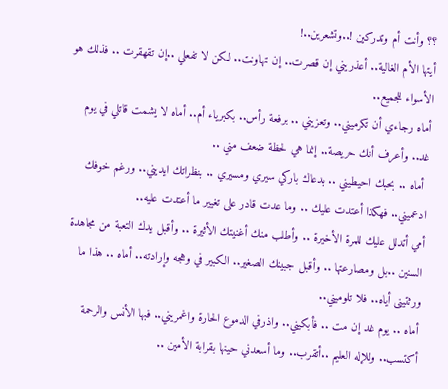؟؟ وأنت أم وتدركين !..وتشعرين..!
أيتها الأم الغالية.. أعذريني إن قصرت.. إن تهاونت.. لكن لا تفعلي ..إن تقهقرت .. فذلك هو الأسواء للجميع..
أماه رجاءي أن تكرميني.. وتعزيني .. برفعة رأس.. بكبرياء أم.. أماه لا يشمت قاتلي في يوم غد.. وأعرف أنك حريصة.. إنما هي لحظة ضعف مني ..
 أماه .. بحبك احيطيني .. بدعاك باركي سيري ومسيري .. بنظراتك ايديني.. ورغم خوفك ادعميني.. فهكذا أعتدت عليك .. وما عدت قادر على تغيير ما أعتدت عليه..
أمي أتدلل عليك للمرة الأخيرة .. وأطلب منك أغنيتك الأثيرة .. وأقبل يدك التعبة من مجاهدة السنين ..بل ومصارعتها .. وأقبل جبينك الصغير.. الكبير في وهجه وإرادته.. أماه .. هذا ما ورثتينى أياه.. فلا تلوميني..
أماه .. يوم غد إن مت .. فأبكيني.. واذرفي الدموع الحارة واغمريني.. فبها الأنس والرحمة أكتسب.. وللإله العليم ..أتقرب.. وما أسعدني حينها بقرابة الأمين ..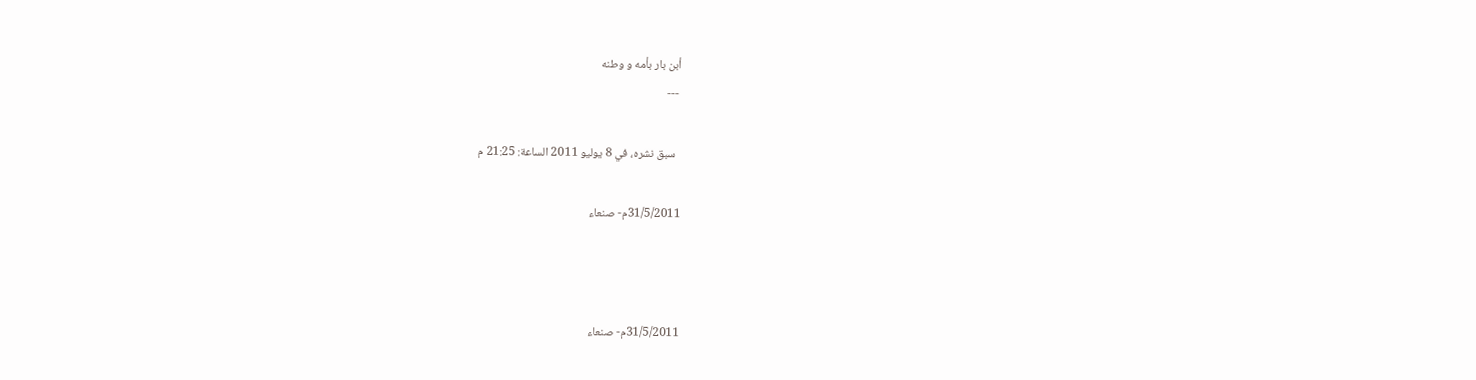أبن بار بأمه و وطنه
 ---

  سبق نشره، في 8 يوليو 2011 الساعة: 21:25 م

31/5/2011م- صنعاء



31/5/2011م- صنعاء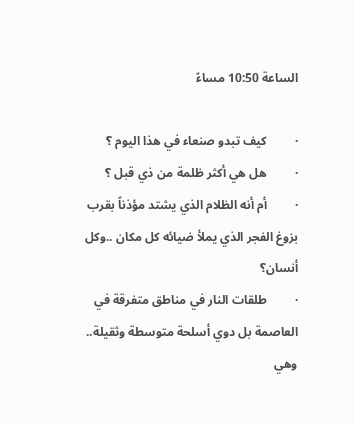الساعة 10:50 مساءً

·         كيف تبدو صنعاء في هذا اليوم ؟
·         هل هي أكثر ظلمة من ذي قبل ؟
·         أم أنه الظلام الذي يشتد مؤذناً بقرب بزوغ الفجر الذي يملأ ضيائه كل مكان ..وكل أنسان؟
·         طلقات النار في مناطق متفرقة في العاصمة بل دوي أسلحة متوسطة وثقيلة.. وهي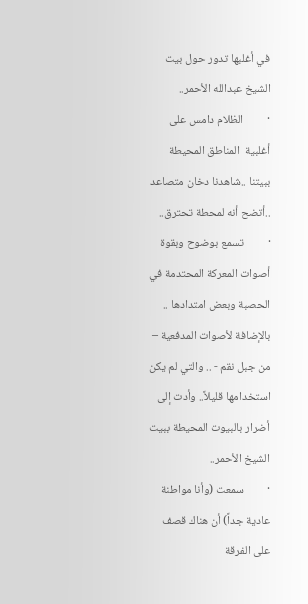في أغلبها تدور حول بيت الشيخ عبدالله الأحمر..
·         الظلام دامس على أغلبية  المناطق المحيطة ببيتنا ..شاهدنا دخان متصاعد ..أتضح أنه لمحطة تحترق..
·         تسمع بوضوح وبقوة أصوات المعركة المحتدمة في الحصبة وبعض امتدادها .. بالإضافة لأصوات المدفعية – من جبل نقم - .. والتي لم يكن استخدامها قليلاً.. وأدت إلى أضرار بالبيوت المحيطة ببيت الشيخ الأحمر..
·         سمعت (وأنا مواطنة عادية جداً) أن هناك قصف على الفرقة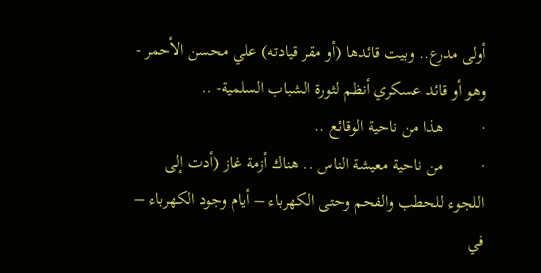أولى مدرع.. وبيت قائدها (أو مقر قيادته) علي محسن الأحمر - وهو أو قائد عسكري أنظم لثورة الشباب السلمية- ..
·         هذا من ناحية الوقائع ..
·         من ناحية معيشة الناس .. هناك أزمة غاز (أدت إلى اللجوء للحطب والفحم وحتى الكهرباء – أيام وجود الكهرباء – في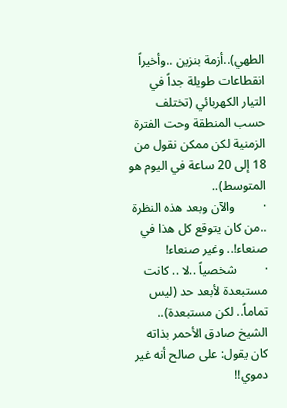الطهي)..أزمة بنزين ..وأخيراً انقطاعات طويلة جداً في التيار الكهربائي (تختلف حسب المنطقة وحت الفترة الزمنية لكن ممكن نقول من 18 إلى 20 ساعة في اليوم هو المتوسط)..
·         والآن وبعد هذه النظرة ..من كان يتوقع كل هذا في صنعاء!.. وغير صنعاء!
·         شخصياً ..لا .. كانت مستبعدة لأبعد حد (ليس تماماً.. لكن مستبعدة).. الشيخ صادق الأحمر بذاته كان يقول: على صالح أنه غير دموي!!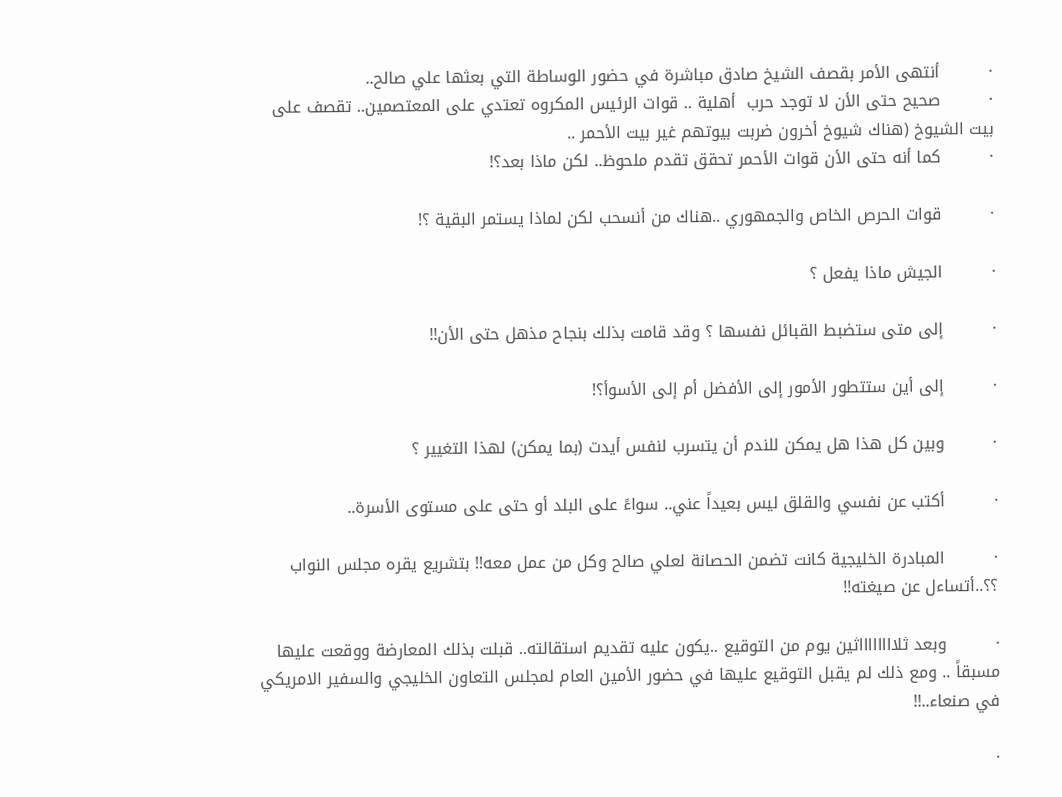·         أنتهى الأمر بقصف الشيخ صادق مباشرة في حضور الوساطة التي بعثها علي صالح..
·         صحيح حتى الأن لا توجد حرب  أهلية .. قوات الرئيس المكروه تعتدي على المعتصمين.. تقصف على بيت الشيوخ (هناك شيوخ أخرون ضربت بيوتهم غير بيت الأحمر ..
·         كما أنه حتى الأن قوات الأحمر تحقق تقدم ملحوظ.. لكن ماذا بعد؟!

·         قوات الحرص الخاص والجمهوري ..هناك من أنسحب لكن لماذا يستمر البقية ؟!

·         الجيش ماذا يفعل ؟

·         إلى متى ستضبط القبائل نفسها ؟ وقد قامت بذلك بنجاح مذهل حتى الأن!!

·         إلى أين ستتطور الأمور إلى الأفضل أم إلى الأسوأ؟!

·         وبين كل هذا هل يمكن للندم أن يتسرب لنفس أيدت (بما يمكن) لهذا التغيير ؟

·         أكتب عن نفسي والقلق ليس بعيداً عني.. سواءً على البلد أو حتى على مستوى الأسرة..

·         المبادرة الخليجية كانت تضمن الحصانة لعلي صالح وكل من عمل معه!! بتشريع يقره مجلس النواب ؟؟..أتساءل عن صيغته!!

·         وبعد ثلااااااااثين يوم من التوقيع ..يكون عليه تقديم استقالته.. قبلت بذلك المعارضة ووقعت عليها مسبقاً .. ومع ذلك لم يقبل التوقيع عليها في حضور الأمين العام لمجلس التعاون الخليجي والسفير الامريكي في صنعاء..!!

·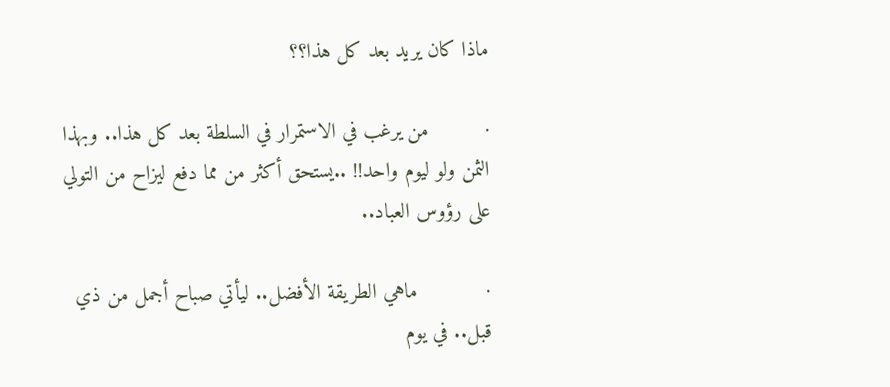ماذا كان يريد بعد كل هذا؟؟

·         من يرغب في الاستمرار في السلطة بعد كل هذا.. وبهذا الثمن ولو ليوم واحد!! ..يستحق أكثر من مما دفع ليزاح من التولي على رؤوس العباد..

·           ماهي الطريقة الأفضل.. ليأتي صباح أجمل من ذي قبل.. في يوم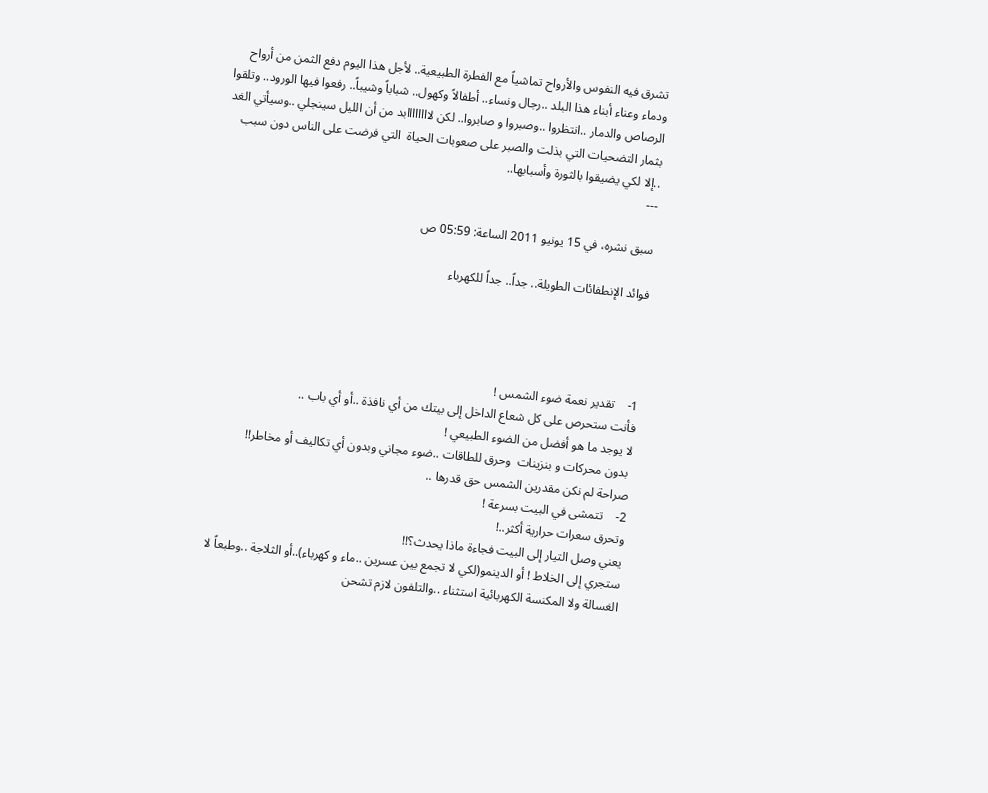تشرق فيه النفوس والأرواح تماشياً مع الفطرة الطبيعية.. لأجل هذا اليوم دفع الثمن من أرواح ودماء وعناء أبناء هذا البلد ..رجال ونساء.. أطفالاً وكهول.. شباباً وشيباً.. رفعوا فيها الورود.. وتلقوا الرصاص والدمار ..انتظروا ..وصبروا و صابروا.. لكن لاااااااابد من أن الليل سينجلي ..وسيأتي الغد بثمار التضحيات التي بذلت والصبر على صعوبات الحياة  التي فرضت على الناس دون سبب ..إلا لكي يضيقوا بالثورة وأسبابها..
---

سبق نشره، في 15 يونيو 2011 الساعة: 05:59 ص

فوائد الإنطفائات الطويلة.. جداً.. جداً للكهرباء




1-    تقدير نعمة ضوء الشمس !
فأنت ستحرص على كل شعاع الداخل إلى بيتك من أي نافذة ..أو أي باب ..
لا يوجد ما هو أفضل من الضوء الطبيعي !
 بدون محركات و بنزينات  وحرق للطاقات ..ضوء مجاني وبدون أي تكاليف أو مخاطر!!
صراحة لم نكن مقدرين الشمس حق قدرها ..
2-    تتمشى في البيت بسرعة !
وتحرق سعرات حرارية أكثر..!
يعني وصل التيار إلى البيت فجاءة ماذا يحدث؟!!
ستجري إلى الخلاط ! أو الدينمو(لكي لا تجمع بين عسرين ..ماء و كهرباء)..أو الثلاجة ..وطبعاً لا الغسالة ولا المكنسة الكهربائية استثناء ..والتلفون لازم تشحن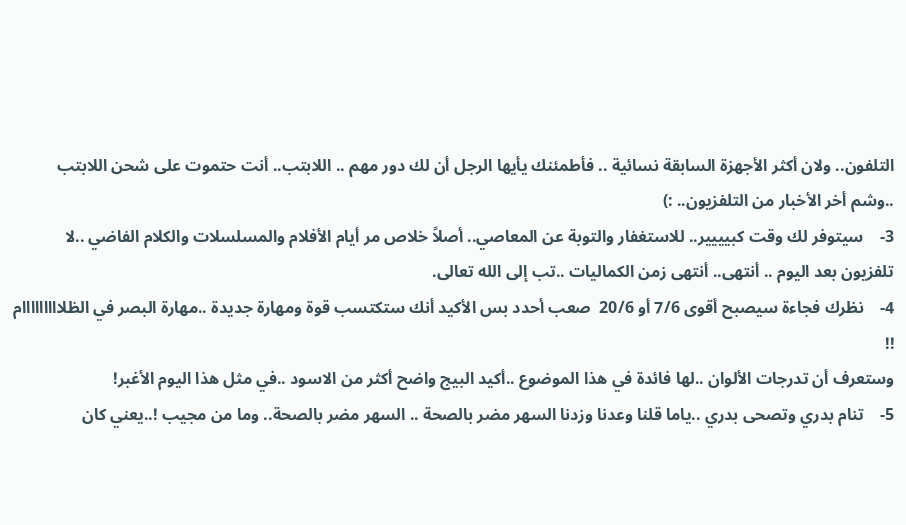التلفون.. ولان أكثر الأجهزة السابقة نسائية .. فأطمئنك يأيها الرجل أن لك دور مهم .. اللابتب.. أنت حتموت على شحن اللابتب ..وشم أخر الأخبار من التلفزيون.. :)
3-    سيتوفر لك وقت كبيييير.. للاستغفار والتوبة عن المعاصي.. أصلاً خلاص مر أيام الأفلام والمسلسلات والكلام الفاضي ..لا تلفزيون بعد اليوم .. أنتهى.. أنتهى زمن الكماليات ..تب إلى الله تعالى.
4-    نظرك فجاءة سيصبح أقوى 7/6 أو 20/6  صعب أحدد بس الأكيد أنك ستكتسب قوة ومهارة جديدة ..مهارة البصر في الظلااااااااام !!
وستعرف أن تدرجات الألوان ..لها فائدة في هذا الموضوع ..أكيد البيج واضح أكثر من الاسود ..في مثل هذا اليوم الأغبر!
5-    تنام بدري وتصحى بدري ..ياما قلنا وعدنا وزدنا السهر مضر بالصحة .. السهر مضر بالصحة.. وما من مجيب !..يعني كان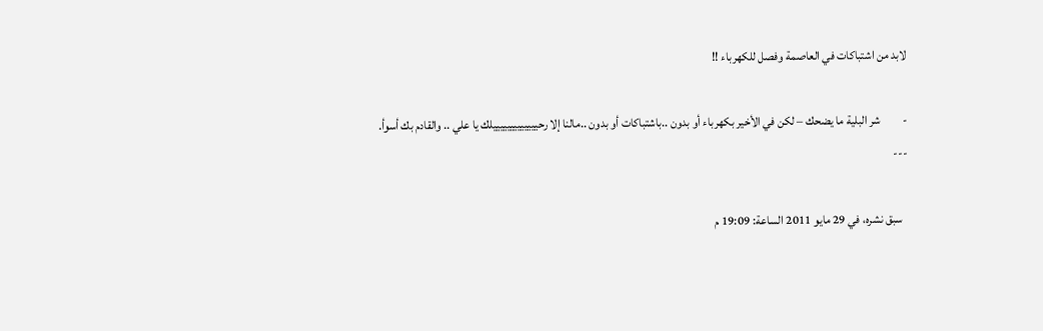لابد من اشتباكات في العاصمة وفصل للكهرباء !!

-         شر البلية ما يضحك – لكن في الأخير بكهرباء أو بدون ..باشتباكات أو بدون ..مالنا إلا رحيييييييييييييلك يا علي .. والقادم بك أسوأ.
---

  سبق نشره، في 29 مايو 2011 الساعة: 19:09 م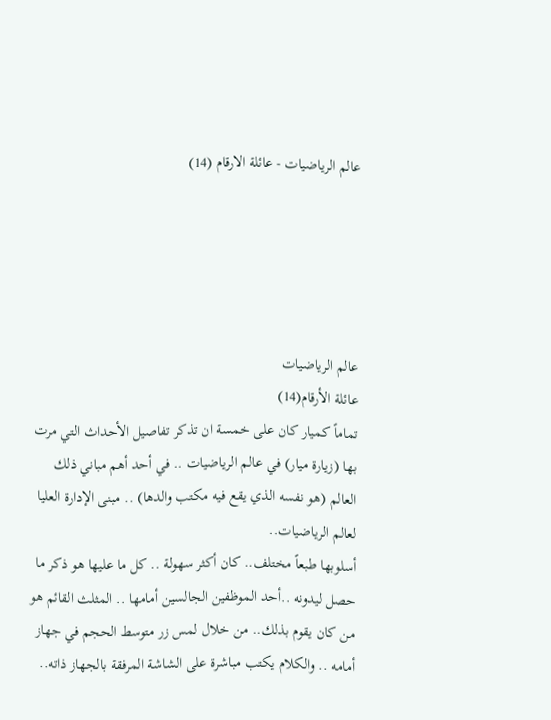عالم الرياضيات - عائلة الارقام (14)





عالم الرياضيات
عائلة الأرقام(14)
تماماً كميار كان على خمسة ان تذكر تفاصيل الأحداث التي مرت بها (زيارة ميار) في عالم الرياضيات .. في أحد أهم مباني ذلك العالم (هو نفسه الذي يقع فيه مكتب والدها) .. مبنى الإدارة العليا لعالم الرياضيات..
أسلوبها طبعاً مختلف.. كان أكثر سهولة .. كل ما عليها هو ذكر ما حصل ليدونه ..أحد الموظفين الجالسين أمامها .. المثلث القائم هو من كان يقوم بذلك.. من خلال لمس زر متوسط الحجم في جهاز أمامه .. والكلام يكتب مباشرة على الشاشة المرفقة بالجهاز ذاته..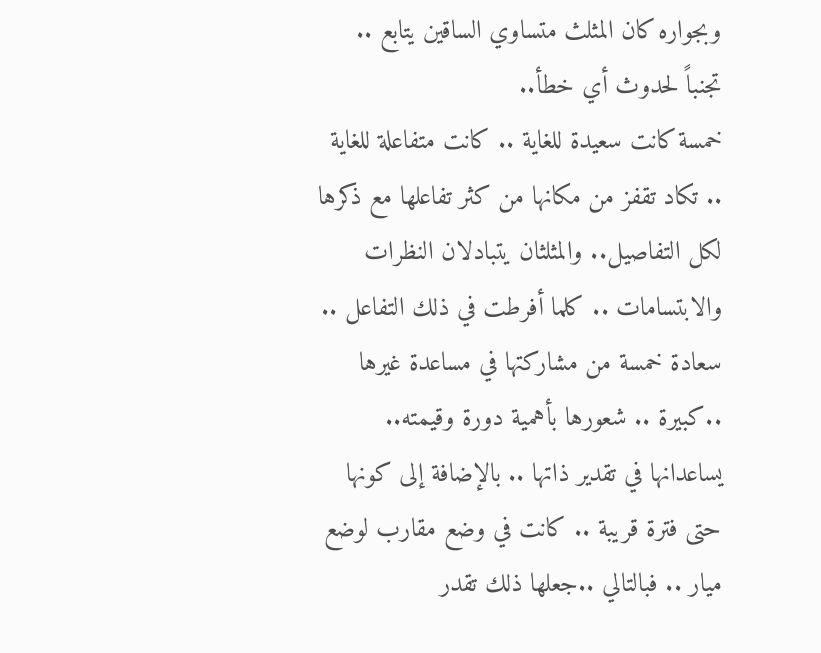وبجواره كان المثلث متساوي الساقين يتابع .. تجنباً لحدوث أي خطأ..
خمسة كانت سعيدة للغاية .. كانت متفاعلة للغاية .. تكاد تقفز من مكانها من كثر تفاعلها مع ذكرها لكل التفاصيل.. والمثلثان يتبادلان النظرات والابتسامات .. كلما أفرطت في ذلك التفاعل .. سعادة خمسة من مشاركتها في مساعدة غيرها ..كبيرة .. شعورها بأهمية دورة وقيمته.. يساعدانها في تقدير ذاتها .. بالإضافة إلى كونها حتى فترة قريبة .. كانت في وضع مقارب لوضع ميار .. فبالتالي ..جعلها ذلك تقدر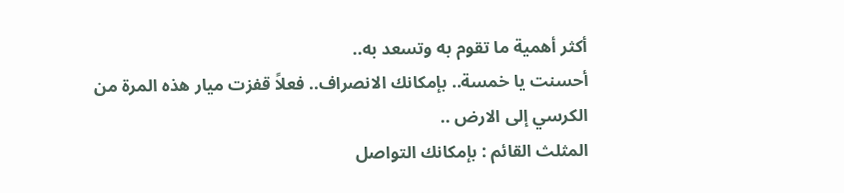أكثر أهمية ما تقوم به وتسعد به..
أحسنت يا خمسة.. بإمكانك الانصراف.. فعلاً قفزت ميار هذه المرة من الكرسي إلى الارض ..
المثلث القائم : بإمكانك التواصل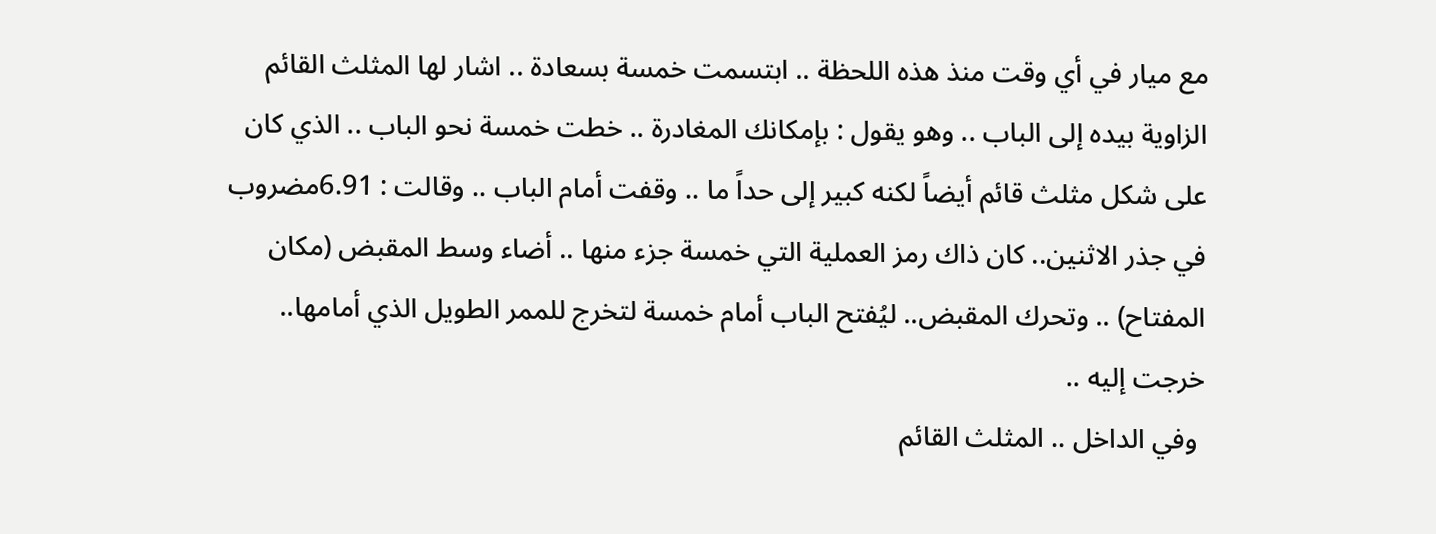مع ميار في أي وقت منذ هذه اللحظة .. ابتسمت خمسة بسعادة .. اشار لها المثلث القائم الزاوية بيده إلى الباب .. وهو يقول : بإمكانك المغادرة .. خطت خمسة نحو الباب .. الذي كان على شكل مثلث قائم أيضاً لكنه كبير إلى حداً ما .. وقفت أمام الباب .. وقالت : 6.91مضروب في جذر الاثنين.. كان ذاك رمز العملية التي خمسة جزء منها .. أضاء وسط المقبض (مكان المفتاح) .. وتحرك المقبض.. ليُفتح الباب أمام خمسة لتخرج للممر الطويل الذي أمامها.. خرجت إليه ..
 وفي الداخل .. المثلث القائم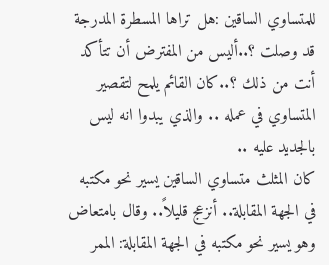للمتساوي الساقين :هل تراها المسطرة المدرجة قد وصلت ؟..أليس من المفترض أن تتأكد أنت من ذلك ؟..كان القائم يلمح لتقصير المتساوي في عمله .. والذي يبدوا انه ليس بالجديد عليه ..
كان المثلث متساوي الساقين يسير نحو مكتبه في الجهة المقابلة.. أنزعج قليلاً.. وقال بامتعاض وهو يسير نحو مكتبه في الجهة المقابلة: الممر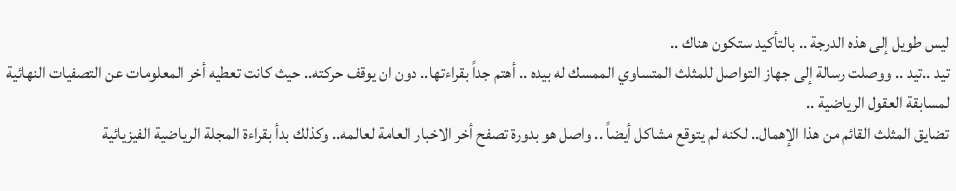ليس طويل إلى هذه الدرجة .. بالتأكيد ستكون هناك ..
تيد ..تيد .. ووصلت رسالة إلى جهاز التواصل للمثلث المتساوي الممسك له بيده .. أهتم جداً بقراءتها.. دون ان يوقف حركته.. حيث كانت تعطيه أخر المعلومات عن التصفيات النهائية لمسابقة العقول الرياضية ..
تضايق المثلث القائم من هذا الإهمال.. لكنه لم يتوقع مشاكل أيضاً .. واصل هو بدورة تصفح أخر الاخبار العامة لعالمه.. وكذلك بدأ بقراءة المجلة الرياضية الفيزيائية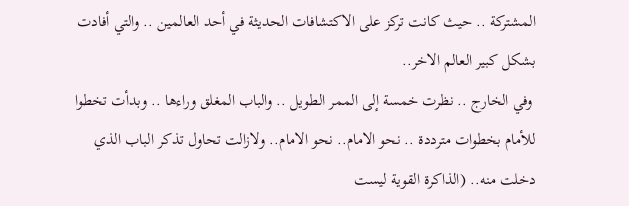المشتركة .. حيث كانت تركز على الاكتشافات الحديثة في أحد العالمين .. والتي أفادت بشكل كبير العالم الاخر..
 وفي الخارج .. نظرت خمسة إلى الممر الطويل .. والباب المغلق وراءها .. وبدأت تخطوا للأمام بخطوات مترددة .. نحو الامام.. نحو الامام.. ولازالت تحاول تذكر الباب الذي دخلت منه.. (الذاكرة القوية ليست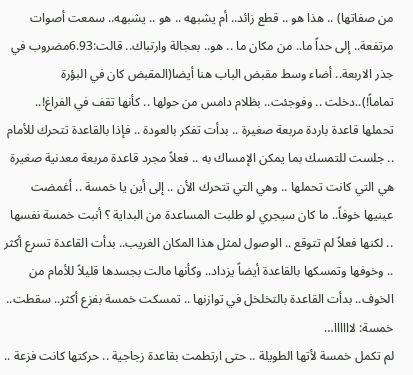من صفاتها) .. هذا هو .. قطع زائد.. أم يشبهه .. هو .. يشبهه.. سمعت أصوات مرتفعة.. إلى حداً ما.. من مكان ما .. هو.. بعجالة وارتباك.. قالت:6.93مضروب في جذر الاربعة.. أضاء وسط مقبض الباب هنا أيضا(المقبض كان في البؤرة تماماً!)..دخلت .. وفوجئت.. بظلام دامس من حولها .. كأنها تقف في الفراغ!.. تحملها قاعدة باردة مربعة صغيرة .. بدأت تفكر بالعودة .. فإذا بالقاعدة تتحرك للأمام .. جلست للتمسك بما يمكن الإمساك به .. فعلاً مجرد قاعدة مربعة معدنية صغيرة هي التي كانت تحملها .. وهي التي تتحرك الأن .. إلى أين يا خمسة .. أغمضت عينيها خوفاً.. ما كان سيجري لو طلبت المساعدة من البداية ؟ أنبت خمسة نفسها .. لكنها فعلاً لم تتوقع .. الوصول لمثل هذا المكان الغريب.. بدأت القاعدة تسرع أكثر .. وخوفها وتمسكها بالقاعدة أيضاً يزداد.. وكأنها مالت بجسدها قليلاً للأمام من الخوف.. بدأت القاعدة بالتخلخل في توازنها .. تمسكت خمسة بفزع أكثر.. سقطت..
خمسة: لاااااا…
لم تكمل خمسة لأتها الطويلة .. حتى ارتطمت بقاعدة زجاجية .. حركتها كانت فزعة ..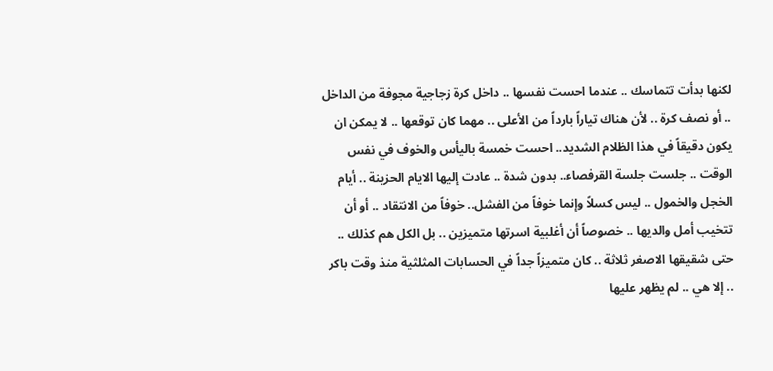لكنها بدأت تتماسك .. عندما احست نفسها .. داخل كرة زجاجية مجوفة من الداخل .. أو نصف كرة .. لأن هناك تياراً بارداً من الأعلى .. مهما كان توقعها .. لا يمكن ان يكون دقيقاً في هذا الظلام الشديد.. احست خمسة باليأس والخوف في نفس الوقت .. جلست جلسة القرفصاء.. بدون شدة .. عادت إليها الايام الحزينة .. أيام الخجل والخمول .. ليس كسلاً وإنما خوفاً من الفشل.. خوفاً من الانتقاد .. أو أن تتخيب أمل والديها .. خصوصاً أن أغلبية اسرتها متميزين .. بل الكل هم كذلك .. حتى شقيقها الاصغر ثلاثة .. كان متميزاً جداً في الحسابات المثلثية منذ وقت باكر .. إلا هي .. لم يظهر عليها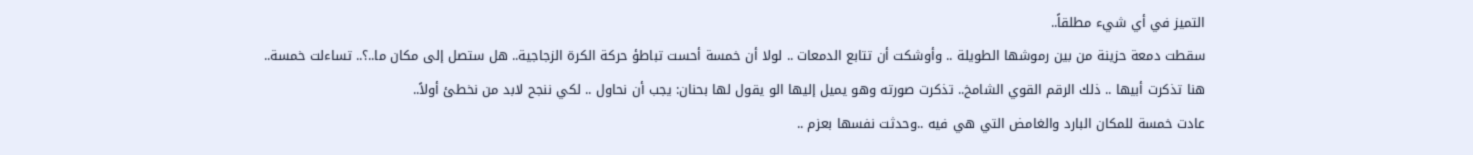التميز في أي شيء مطلقاً..
سقطت دمعة حزينة من بين رموشها الطويلة .. وأوشكت أن تتابع الدمعات .. لولا أن خمسة أحست تباطؤ حركة الكرة الزجاجية.. هل ستصل إلى مكان ما..؟.. تساءلت خمسة..
هنا تذكرت أبيها .. ذلك الرقم القوي الشامخ.. تذكرت صورته وهو يميل إليها الو يقول لها بحنان: يجب أن نحاول .. لكي ننجح لابد من نخطئ أولاً..
عادت خمسة للمكان البارد والغامض التي هي فيه ..وحدثت نفسها بعزم ..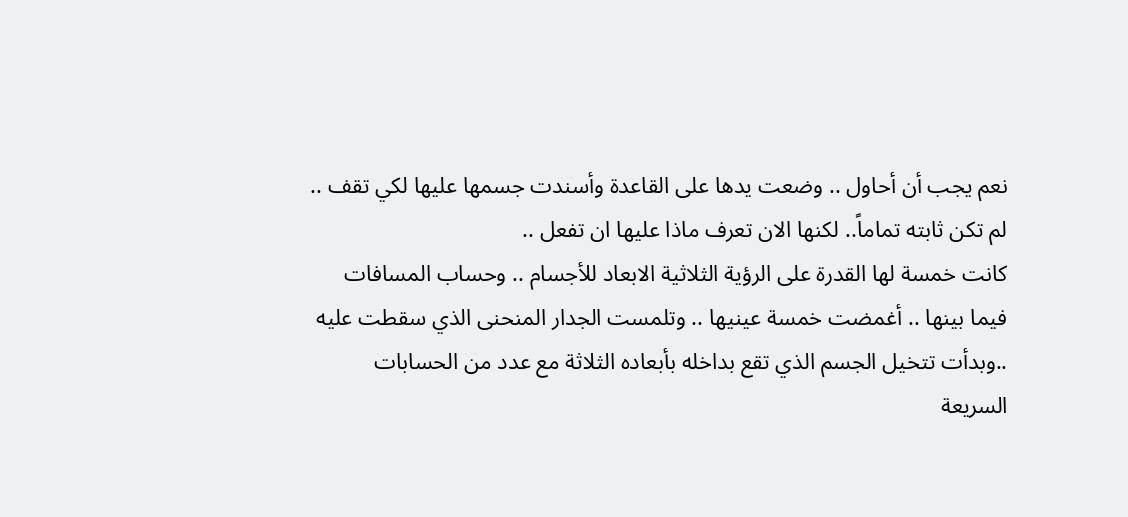نعم يجب أن أحاول .. وضعت يدها على القاعدة وأسندت جسمها عليها لكي تقف .. لم تكن ثابته تماماً.. لكنها الان تعرف ماذا عليها ان تفعل ..
كانت خمسة لها القدرة على الرؤية الثلاثية الابعاد للأجسام .. وحساب المسافات فيما بينها .. أغمضت خمسة عينيها .. وتلمست الجدار المنحنى الذي سقطت عليه ..وبدأت تتخيل الجسم الذي تقع بداخله بأبعاده الثلاثة مع عدد من الحسابات السريعة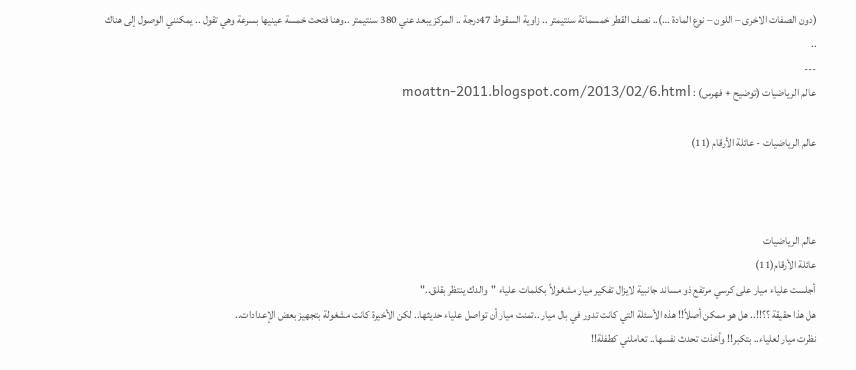(دون الصفات الاخرى – اللون – نوع المادة …).. نصف القطر خمسمائة سنتيمتر .. زاوية السقوط 47درجة .. المركز يبعد عني 380 سنتيمتر ..وهنا فتحت خمسة عينيها بسرعة وهي تقول .. يمكنني الوصول إلى هناك ..
---
عالم الرياضيات (توضيح + فهرس) : moattn-2011.blogspot.com/2013/02/6.html

عالم الرياضيات - عائلة الأرقام (11)



عالم الرياضيات
عائلة الأرقام(11)
أجلست علياء ميار على كرسي مرتفع ذو مساند جانبية لايزال تفكير ميار مشغولاً بكلمات علياء "والدك ينتظر بقلق.."
هل هذا حقيقة ؟؟!!.. هل هو ممكن أصلاً!! هذه الأسئلة التي كانت تدور في بال ميار ..تمنت ميار أن تواصل علياء حديثها.. لكن الأخيرة كانت مشغولة بتجهيز بعض الإعدادات..
نظرت ميار لعلياء.. بتكبر!! وأخذت تحدث نفسها.. تعاملني كطفلة!!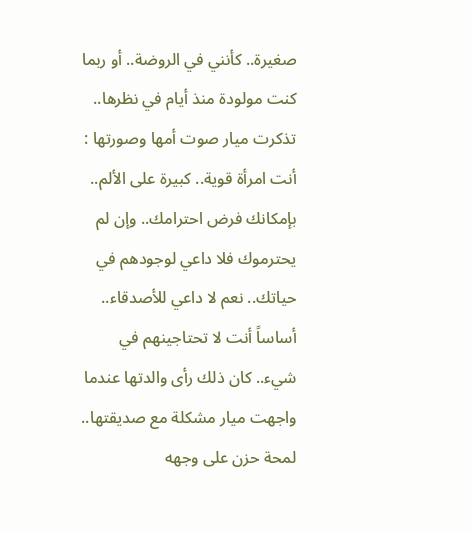صغيرة.. كأنني في الروضة.. أو ربما كنت مولودة منذ أيام في نظرها.. تذكرت ميار صوت أمها وصورتها : أنت امرأة قوية.. كبيرة على الألم.. بإمكانك فرض احترامك.. وإن لم يحترموك فلا داعي لوجودهم في حياتك.. نعم لا داعي للأصدقاء.. أساساً أنت لا تحتاجينهم في شيء.. كان ذلك رأى والدتها عندما واجهت ميار مشكلة مع صديقتها.. لمحة حزن على وجهه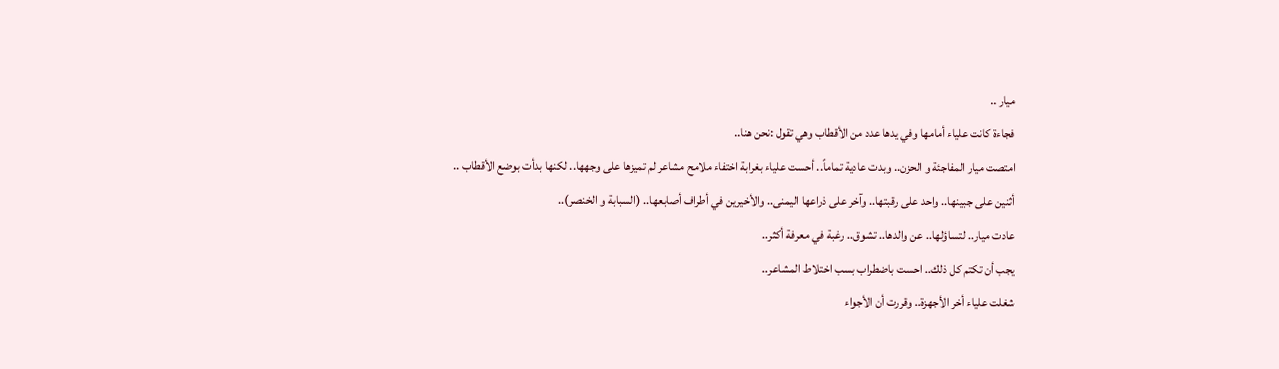ميار ..
فجاءة كانت علياء أمامها وفي يدها عدد من الأقطاب وهي تقول :نحن هنا..
امتصت ميار المفاجئة و الحزن.. وبدت عادية تماماً.. أحست علياء بغرابة اختفاء ملامح مشاعر لم تميزها على وجهها.. لكنها بدأت بوضع الأقطاب .. أثنين على جبينها.. واحد على رقبتها.. وآخر على ذراعها اليمنى.. والأخيرين في أطراف أصابعها.. (السبابة و الخنصر)..
عادت ميار.. لتساؤلها.. عن والدها.. تشوق.. رغبة في معرفة أكثر..
يجب أن تكتم كل ذلك.. احست باضطراب بسب اختلاط المشاعر..
شغلت علياء أخر الأجهزة.. وقررت أن الأجواء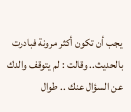يجب أن تكون أكثر مرونة فبادرت بالحديث.. وقالت : لم يتوقف والدك عن السؤال عنك .. طوال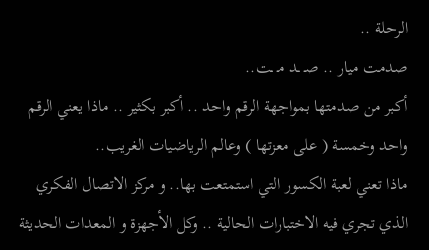الرحلة ..
صدمت ميار .. صـ ـد مـ ـت..
أكبر من صدمتها بمواجهة الرقم واحد .. أكبر بكثير .. ماذا يعني الرقم واحد وخمسة ( على معزتها ) وعالم الرياضيات الغريب..
ماذا تعني لعبة الكسور التي استمتعت بها.. و مركز الاتصال الفكري الذي تجري فيه الاختبارات الحالية .. وكل الأجهزة و المعدات الحديثة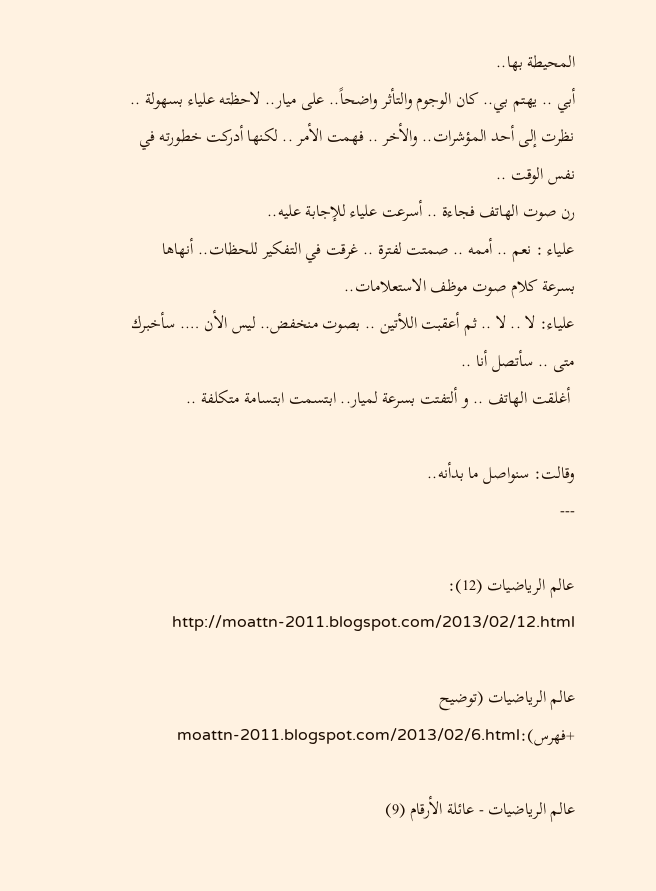المحيطة بها..
أبي .. يهتم بي.. كان الوجوم والتأثر واضحاً.. على ميار.. لاحظته علياء بسهولة .. نظرت إلى أحد المؤشرات.. والأخر .. فهمت الأمر .. لكنها أدركت خطورته في نفس الوقت ..
رن صوت الهاتف فجاءة .. أسرعت علياء للإجابة عليه..
علياء : نعم .. أممه .. صمتت لفترة .. غرقت في التفكير للحظات.. أنهاها بسرعة كلام صوت موظف الاستعلامات..
علياء: لا .. لا .. ثم أعقبت اللأتين .. بصوت منخفض.. ليس الأن …. سأخبرك متى .. سأتصل أنا ..
 أغلقت الهاتف .. و ألتفتت بسرعة لميار.. ابتسمت ابتسامة متكلفة ..

وقالت: سنواصل ما بدأنه..
---

عالم الرياضيات (12): http://moattn-2011.blogspot.com/2013/02/12.html

عالم الرياضيات (توضيح +فهرس):moattn-2011.blogspot.com/2013/02/6.html

عالم الرياضيات - عائلة الأرقام (9)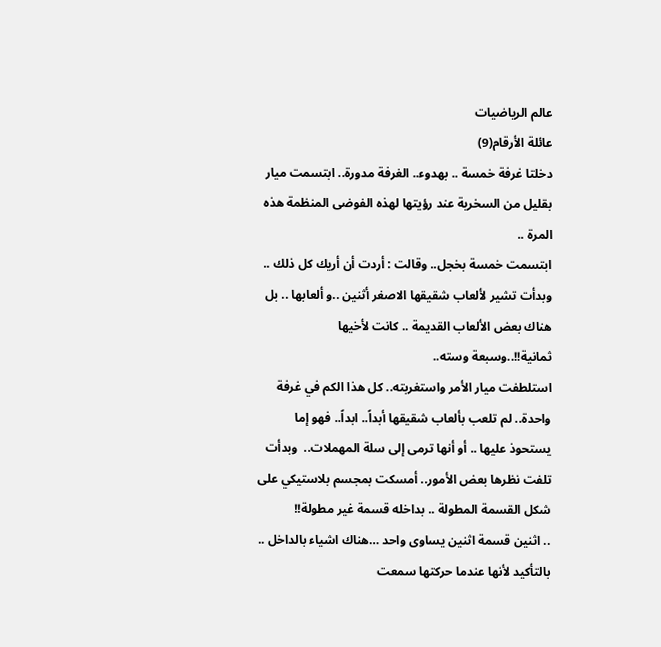عالم الرياضيات
عائلة الأرقام(9)
دخلتا غرفة خمسة .. بهدوء.. الغرفة مدورة.. ابتسمت ميار بقليل من السخرية عند رؤيتها لهذه الفوضى المنظمة هذه المرة ..
ابتسمت خمسة بخجل.. وقالت : أردت أن أريك كل ذلك .. وبدأت تشير لألعاب شقيقها الاصغر أثنين ..و ألعابها .. بل هناك بعض الألعاب القديمة .. كانت لأخيها ثمانية!!..وسبعة وسته..
استلطفت ميار الأمر واستغربته.. كل هذا الكم في غرفة واحدة.. لم تلعب بألعاب شقيقها أبداً.. ابداً.. فهو إما يستحوذ عليها .. أو أنها ترمى إلى سلة المهملات..  وبدأت تلفت نظرها بعض الأمور.. أمسكت بمجسم بلاستيكي على شكل القسمة المطولة .. بداخله قسمة غير مطولة!!
.. اثنين قسمة اثنين يساوى واحد …هناك اشياء بالداخل .. بالتأكيد لأنها عندما حركتها سمعت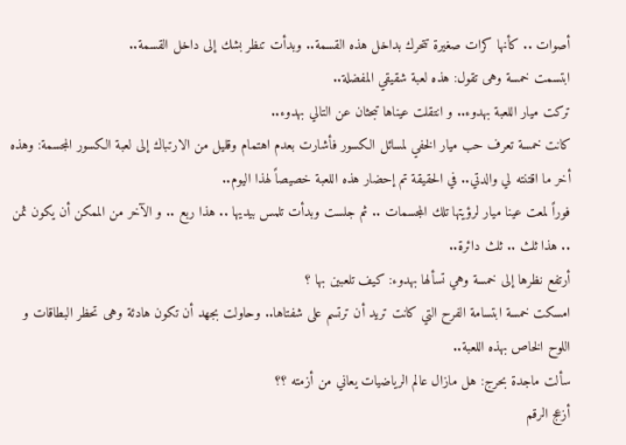أصوات .. كأنها كرات صغيرة تتحرك بداخل هذه القسمة.. وبدأت تنظر بشك إلى داخل القسمة..
ابتسمت خمسة وهى تقول: هذه لعبة شقيقي المفضلة..
تركت ميار اللعبة بهدوء.. و انتقلت عيناها تبحثان عن التالي بهدوء..
كانت خمسة تعرف حب ميار الخفي لمسائل الكسور فأشارت بعدم اهتمام وقليل من الارتباك إلى لعبة الكسور المجسمة: وهذه أخر ما اقتنته لي والدتي.. في الحقيقة تم إحضار هذه اللعبة خصيصاً لهذا اليوم..
فوراً لمعت عينا ميار لرؤيتها تلك المجسمات .. ثم جلست وبدأت تلمس بيديها .. هذا ربع .. و الآخر من الممكن أن يكون ثمن .. هذا ثلث .. ثلث دائرة..
أرتفع نظرها إلى خمسة وهي تسألها بهدوء: كيف تلعبين بها ؟
امسكت خمسة ابتسامة الفرح التي كانت تريد أن ترتسم على شفتاها.. وحاولت بجهد أن تكون هادئة وهى تحظر البطاقات و اللوح الخاص بهذه اللعبة..
سألت ماجدة بحرج: هل مازال عالم الرياضيات يعاني من أزمته ؟؟
أزعج الرقم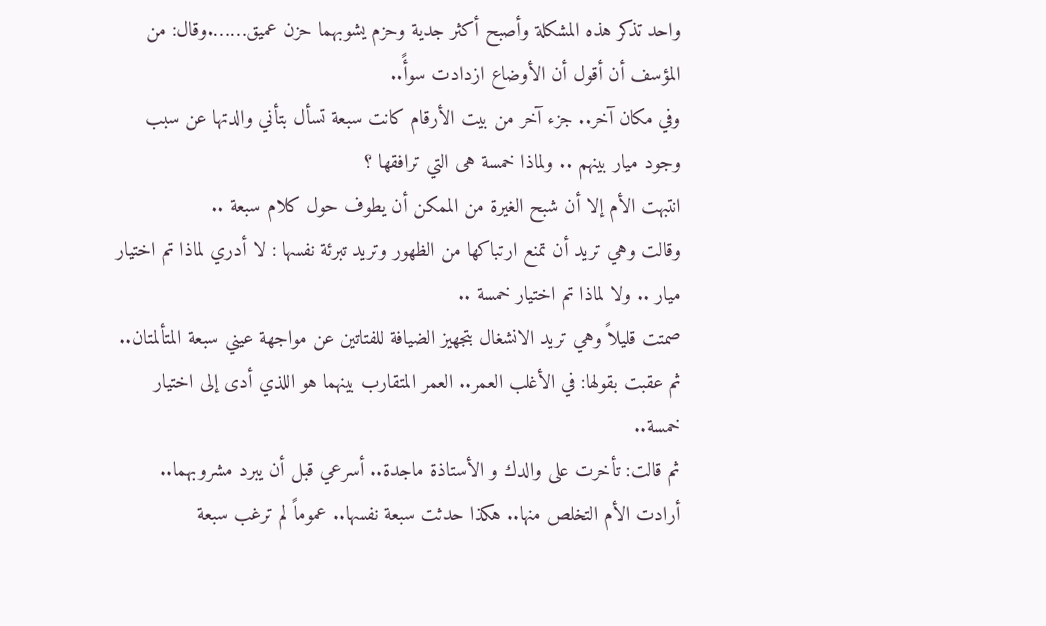واحد تذكر هذه المشكلة وأصبح أكثر جدية وحزم يشوبهما حزن عميق…….وقال: من المؤسف أن أقول أن الأوضاع ازدادت سوأً..
وفي مكان آخر.. جزء آخر من بيت الأرقام كانت سبعة تسأل بتأني والدتها عن سبب وجود ميار بينهم .. ولماذا خمسة هى التي ترافقها ؟
انتبهت الأم إلا أن شبح الغيرة من الممكن أن يطوف حول كلام سبعة ..
وقالت وهي تريد أن تمنع ارتباكها من الظهور وتريد تبرئة نفسها : لا أدري لماذا تم اختيار ميار .. ولا لماذا تم اختيار خمسة ..
صمتت قليلاً وهي تريد الانشغال بتجهيز الضيافة للفتاتين عن مواجهة عيني سبعة المتألمتان.. ثم عقبت بقولها: في الأغلب العمر.. العمر المتقارب بينهما هو اللذي أدى إلى اختيار خمسة..
ثم قالت: تأخرت على والدك و الأستاذة ماجدة.. أسرعي قبل أن يبرد مشروبهما..
أرادت الأم التخلص منها.. هكذا حدثت سبعة نفسها.. عموماً لم ترغب سبعة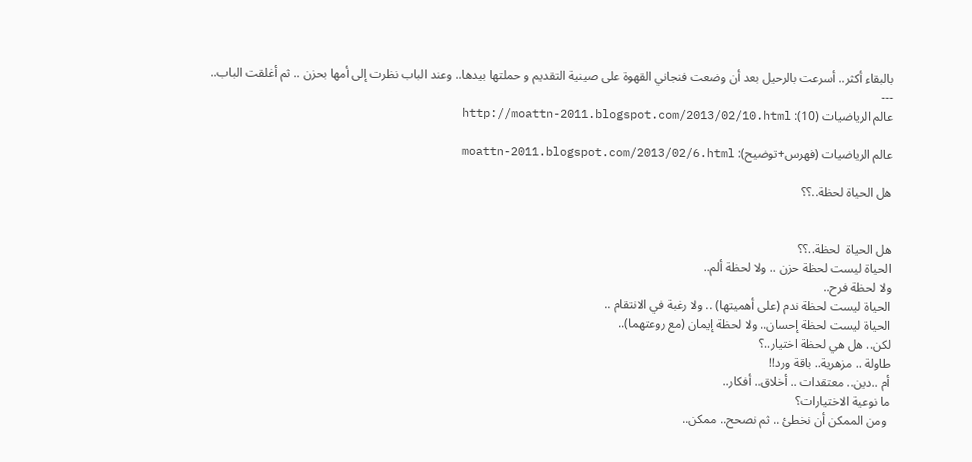بالبقاء أكثر.. أسرعت بالرحيل بعد أن وضعت فنجاني القهوة على صينية التقديم و حملتها بيدها.. وعند الباب نظرت إلى أمها بحزن .. ثم أغلقت الباب..
---
عالم الرياضيات (10): http://moattn-2011.blogspot.com/2013/02/10.html

عالم الرياضيات (فهرس+توضيح): moattn-2011.blogspot.com/2013/02/6.html

هل الحياة لحظة..؟؟


هل الحياة  لحظة..؟؟
الحياة ليست لحظة حزن .. ولا لحظة ألم..
ولا لحظة فرح..
الحياة ليست لحظة ندم (على أهميتها) .. ولا رغبة في الانتقام ..
الحياة ليست لحظة إحسان.. ولا لحظة إيمان (مع روعتهما)..
لكن.. هل هي لحظة اختيار..؟
طاولة .. مزهرية.. باقة ورد!!
أم ..دين.. معتقدات .. أخلاق.. أفكار..
ما نوعية الاختيارات؟
 ومن الممكن أن نخطئ .. ثم نصحح.. ممكن..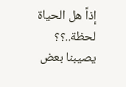إذاً هل الحياة  لحظة..؟؟
يصيبنا بعض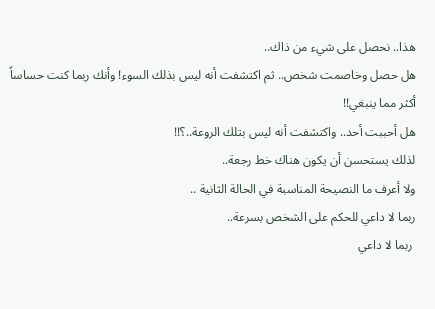هذا.. نحصل على شيء من ذاك..
هل حصل وخاصمت شخص.. ثم اكتشفت أنه ليس بذلك السوء! وأنك ربما كنت حساساً أكثر مما ينبغي!!
هل أحببت أحد.. واكتشفت أنه ليس بتلك الروعة..؟!!
لذلك يستحسن أن يكون هناك خط رجعة..
ولا أعرف ما النصيحة المناسبة في الحالة الثانية ..
ربما لا داعي للحكم على الشخص بسرعة..
 ربما لا داعي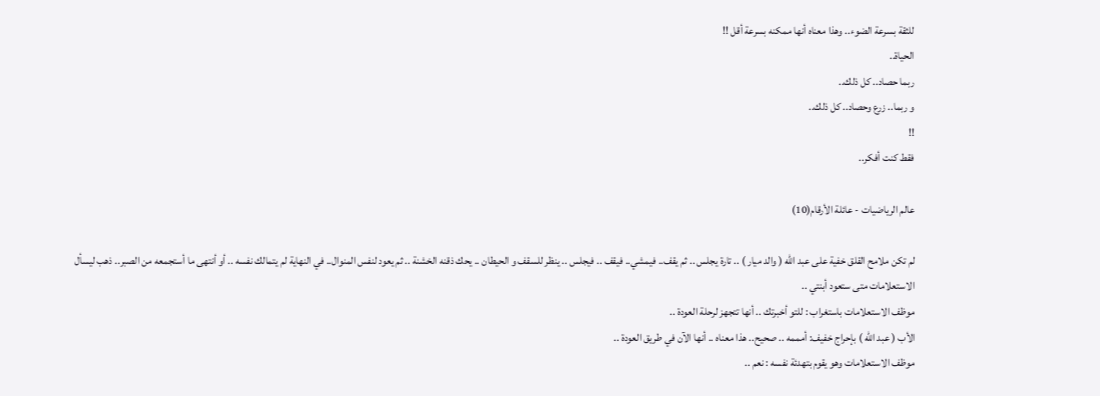للثقة بسرعة الضوء.. وهذا معناه أنها ممكنه بسرعة أقل !!
الحياة..
ربما حصاد.. كل ذلك..
و ربما.. زرع وحصاد.. كل ذلك..
!!
فقط كنت أفكر..

عالم الرياضيات - عائلة الأرقام(10)

لم تكن ملامح القلق خفية على عبد الله ( والد ميار ) .. تارة يجلس .. ثم يقف.. فيمشي.. فيقف .. فيجلس .. ينظر للسقف و الحيطان .. يحك ذقنه الخشنة .. ثم يعود لنفس المنوال.. في النهاية لم يتمالك نفسه .. أو أنتهى ما أستجمعه من الصبر.. ذهب ليسأل الاستعلامات متى ستعود أبنتي ..
موظف الاستعلامات باستغراب : للتو أخبرتك .. أنها تتجهز لرحلة العودة ..
الأب ( عبد الله ) بإحراج خفيف: أمممه .. صحيح.. هذا معناه .. أنها الآن في طريق العودة ..
موظف الاستعلامات وهو يقوم بتهدئة نفسه : نعم ..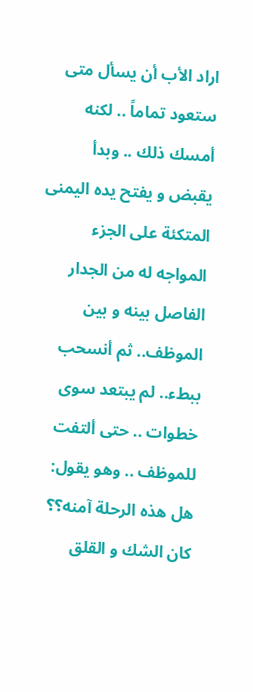اراد الأب أن يسأل متى ستعود تماماً .. لكنه أمسك ذلك .. وبدأ يقبض و يفتح يده اليمنى المتكئة على الجزء المواجه له من الجدار الفاصل بينه و بين الموظف.. ثم أنسحب ببطء.. لم يبتعد سوى خطوات .. حتى ألتفت للموظف .. وهو يقول: هل هذه الرحلة آمنه؟؟ كان الشك و القلق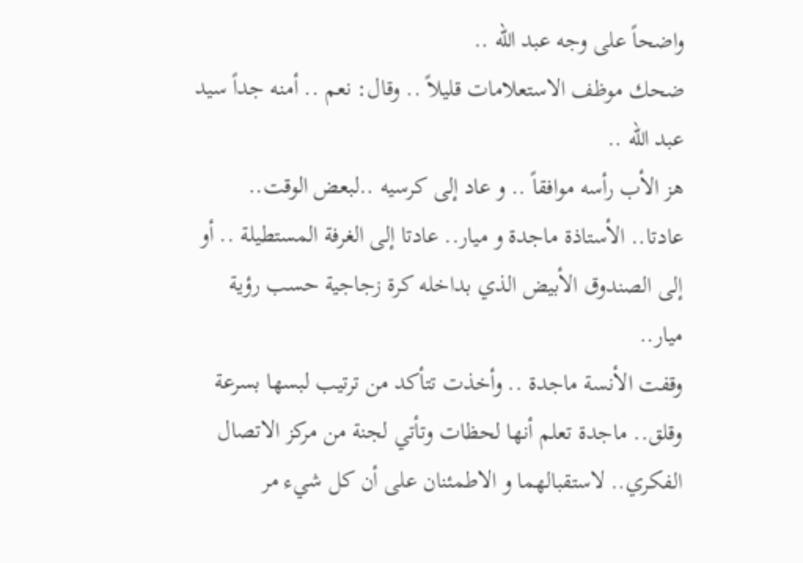واضحاً على وجه عبد الله ..
ضحك موظف الاستعلامات قليلاً .. وقال: نعم .. أمنه جداً سيد عبد الله ..
هز الأب رأسه موافقاً .. و عاد إلى كرسيه ..لبعض الوقت..
عادتا.. الأستاذة ماجدة و ميار.. عادتا إلى الغرفة المستطيلة .. أو إلى الصندوق الأبيض الذي بداخله كرة زجاجية حسب رؤية ميار..
وقفت الأنسة ماجدة .. وأخذت تتأكد من ترتيب لبسها بسرعة وقلق.. ماجدة تعلم أنها لحظات وتأتي لجنة من مركز الاتصال الفكري.. لاستقبالهما و الاطمئنان على أن كل شيء مر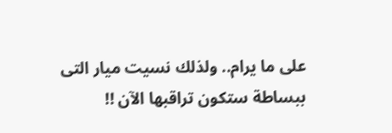على ما يرام.. ولذلك نسيت ميار التى ببساطة ستكون تراقبها الآن !!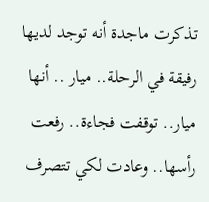تذكرت ماجدة أنه توجد لديها رفيقة في الرحلة.. ميار .. أنها ميار.. توقفت فجاءة.. رفعت رأسها.. وعادت لكي تتصرف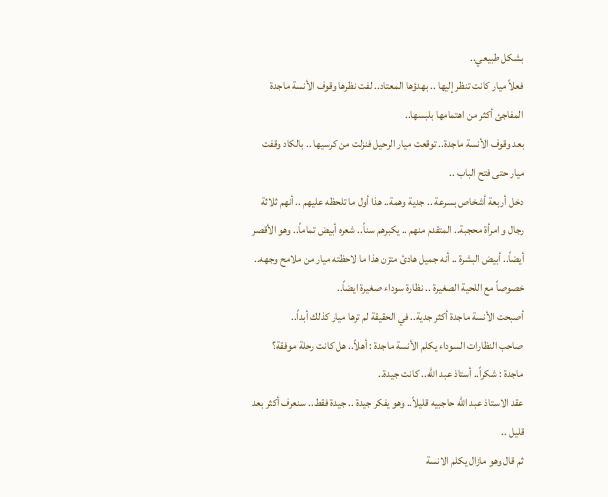بشكل طبيعي..
فعلاً ميار كانت تنظر إليها .. بهدؤها المعتاد.. لفت نظرها وقوف الأنسة ماجدة المفاجئ أكثر من اهتمامها بلبسها..
بعد وقوف الأنسة ماجدة.. توقعت ميار الرحيل فنزلت من كرسيها .. بالكاد وقفت ميار حتى فتح الباب ..
دخل أربعة أشخاص بسرعة .. جدية وهمة.. هذا أول ما تلحظه عليهم .. أنهم ثلاثة رجال و امرأة محجبة.. المتقدم منهم .. يكبرهم سناً.. شعره أبيض تماماً.. وهو الأقصر أيضاً.. أبيض البشرة .. أنه جميل هادئ متزن هذا ما لاحظته ميار من ملامح وجهه.. خصوصاً مع اللحية الصغيرة .. نظارة سوداء صغيرة ايضاً..
أصبحت الأنسة ماجدة أكثر جدية.. في الحقيقة لم ترها ميار كذلك أبداً..
صاحب النظارات السوداء يكلم الأنسة ماجدة : أهلاً.. هل كانت رحلة موفقة؟
ماجدة : شكراً.. أستاذ عبد الله.. كانت جيدة..
عقد الاستاذ عبد الله حاجبيه قليلاً.. وهو يفكر جيدة .. جيدة فقط.. سنعرف أكثر بعد قليل ..
ثم قال وهو مازال يكلم الانسة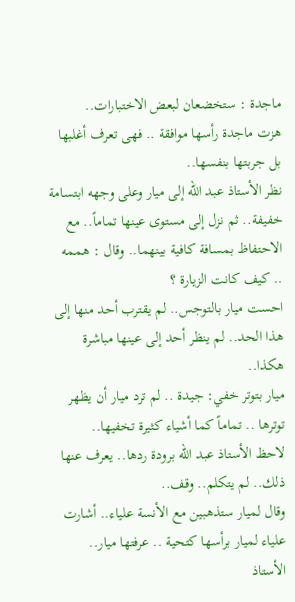ماجدة : ستخضعان لبعض الاختبارات..
هزت ماجدة رأسها موافقة .. فهى تعرف أغلبها بل جربتها بنفسها..
نظر الأستاذ عبد الله إلى ميار وعلى وجهه ابتسامة خفيفة.. ثم نزل إلى مستوى عينها تماماً.. مع الاحتفاظ بمسافة كافية بينهما.. وقال : هممه .. كيف كانت الزيارة ؟
احست ميار بالتوجس.. لم يقترب أحد منها إلى هذا الحد.. لم ينظر أحد إلى عينها مباشرة هكذا..
ميار بتوتر خفي: جيدة .. لم ترد ميار أن يظهر توترها .. تماماً كما أشياء كثيرة تخفيها..
لاحظ الأستاذ عبد الله برودة ردها.. يعرف عنها ذلك.. لم يتكلم.. وقف..
وقال لميار ستذهبين مع الأنسة علياء.. أشارت علياء لميار برأسها كتحية .. عرفتها ميار..
الأستاذ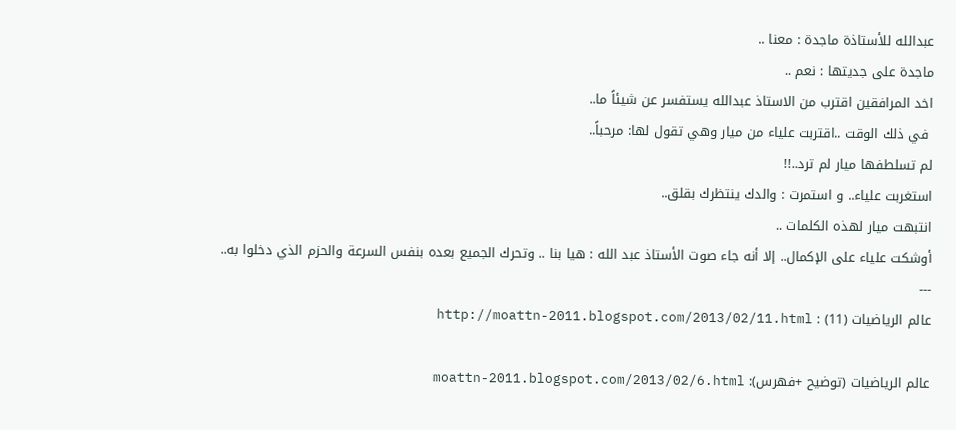عبدالله للأستاذة ماجدة : معنا ..
ماجدة على جديتها : نعم ..
اخد المرافقين اقترب من الاستاذ عبدالله يستفسر عن شيئاً ما..
 في ذلك الوقت ..اقتربت علياء من ميار وهي تقول لها: مرحباً..
لم تسلطفها ميار لم ترد..!!
استغربت علياء.. و استمرت : والدك ينتظرك بقلق..
انتبهت ميار لهذه الكلمات ..
أوشكت علياء على الإكمال.. إلا أنه جاء صوت الأستاذ عبد الله : هيا بنا .. وتحرك الجميع بعده بنفس السرعة والحزم الذي دخلوا به..
---
عالم الرياضيات (11) : http://moattn-2011.blogspot.com/2013/02/11.html

عالم الرياضيات (توضيح +فهرس): moattn-2011.blogspot.com/2013/02/6.html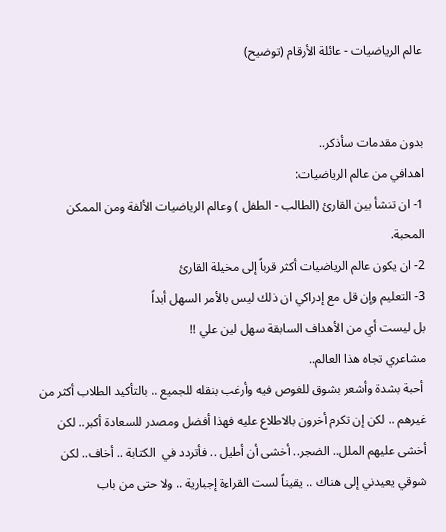عالم الرياضيات - عائلة الأرقام (توضيح)


بدون مقدمات سأذكر..
اهدافي من عالم الرياضيات:
1- ان تنشأ بين القارئ (الطالب - الطفل ) وعالم الرياضيات الألفة ومن الممكن المحبة.
2- ان يكون عالم الرياضيات أكثر قرباً إلى مخيلة القارئ
3- التعليم وإن قل مع إدراكي ان ذلك ليس بالأمر السهل أبداً
بل ليست أي من الأهداف السابقة سهل لين علي !!
مشاعري تجاه هذا العالم..
 أحبة بشدة وأشعر بشوق للغوص فيه وأرغب بنقله للجميع .. بالتأكيد الطلاب أكثر من غيرهم .. لكن إن تكرم أخرون بالاطلاع عليه فهذا أفضل ومصدر للسعادة أكبر.. لكن أخشى عليهم الملل.. الضجر.. أخشى أن أطيل .. فأتردد في  الكتابة .. أخاف.. لكن شوقي يعيدني إلى هناك .. يقيناً لست القراءة إجبارية .. ولا حتى من باب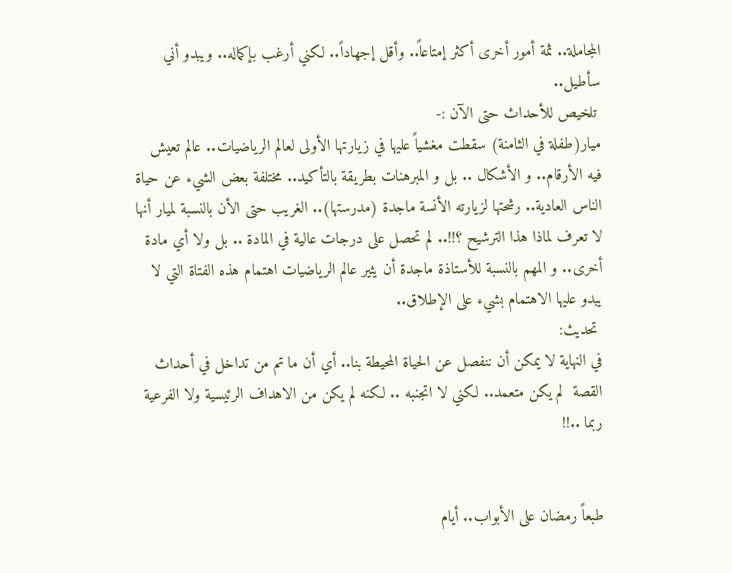المجاملة.. ثمة أمور أخرى أكثر إمتاعاً.. وأقل إجهاداً.. لكني أرغب بإكماله.. ويبدو أني سأطيل..
 تلخيص للأحداث حتى الآن :-
ميار(طفلة في الثامنة) سقطت مغشياً عليها في زيارتها الأولى لعالم الرياضيات.. عالم تعيش فيه الأرقام.. و الأشكال .. بل و المبرهنات بطريقة بالتأكيد.. مختلفة بعض الشيء عن حياة الناس العادية.. رشحتها لزيارته الأنسة ماجدة (مدرستها).. الغريب حتى الأن بالنسبة لميار أنها لا تعرف لماذا هذا الترشيح ؟!!.. لم تحصل على درجات عالية في المادة .. بل ولا أي مادة أخرى.. و المهم بالنسبة للأستاذة ماجدة أن يثير عالم الرياضيات اهتمام هذه الفتاة التي لا يبدو عليها الاهتمام بشيء على الإطلاق..
 تحديث:
في النهاية لا يمكن أن ننفصل عن الحياة المحيطة بنا.. أي أن ما تم من تداخل في أحداث القصة  لم يكن متعمد.. لكني لا اتجنبه .. لكنه لم يكن من الاهداف الرئيسية ولا الفرعية ربما ..!!


طبعاً رمضان على الأبواب.. أيام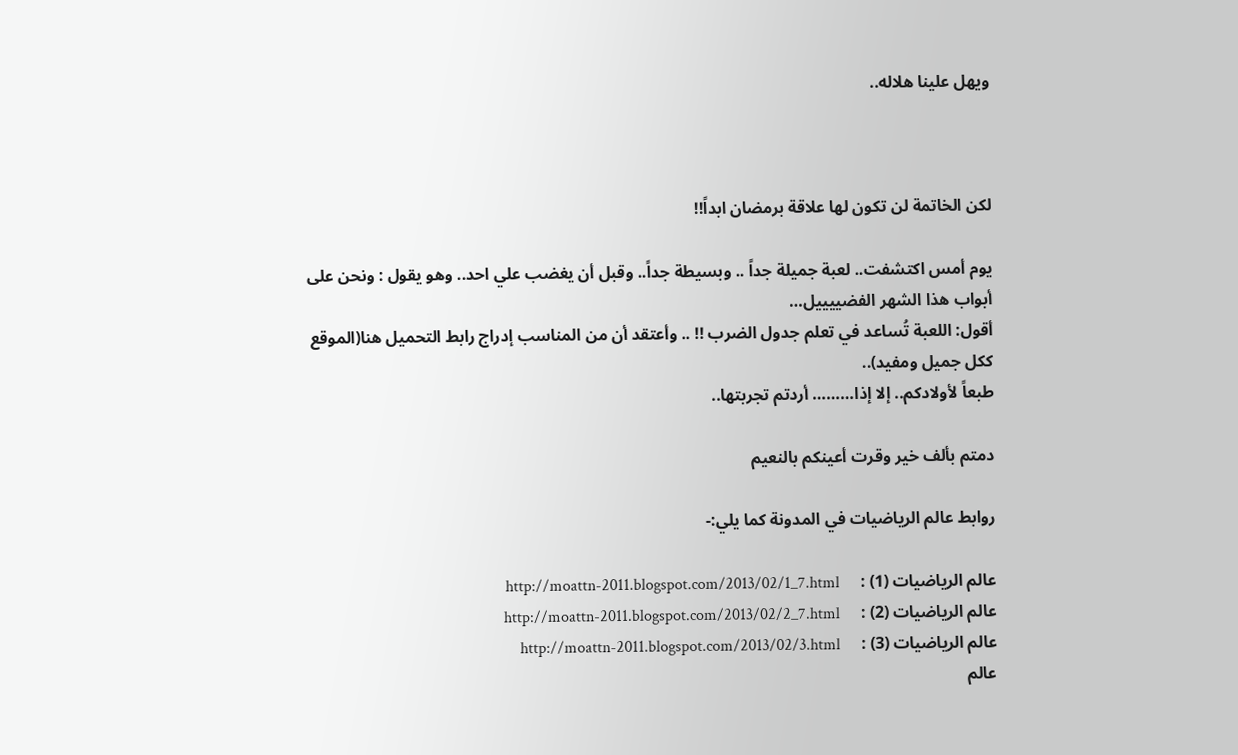ويهل علينا هلاله..



لكن الخاتمة لن تكون لها علاقة برمضان ابداً!!

يوم أمس اكتشفت.. لعبة جميلة جداً .. وبسيطة جداً.. وقبل أن يغضب علي احد.. وهو يقول : ونحن على أبواب هذا الشهر الفضييييل…
أقول: اللعبة تُساعد في تعلم جدول الضرب !! .. وأعتقد أن من المناسب إدراج رابط التحميل هنا(الموقع ككل جميل ومفيد)..
طبعاً لأولادكم.. إلا إذا……… أردتم تجربتها..

دمتم بألف خير وقرت أعينكم بالنعيم

روابط عالم الرياضيات في المدونة كما يلي:-

عالم الرياضيات (1) :     http://moattn-2011.blogspot.com/2013/02/1_7.html
عالم الرياضيات (2) :     http://moattn-2011.blogspot.com/2013/02/2_7.html
عالم الرياضيات (3) :     http://moattn-2011.blogspot.com/2013/02/3.html
عالم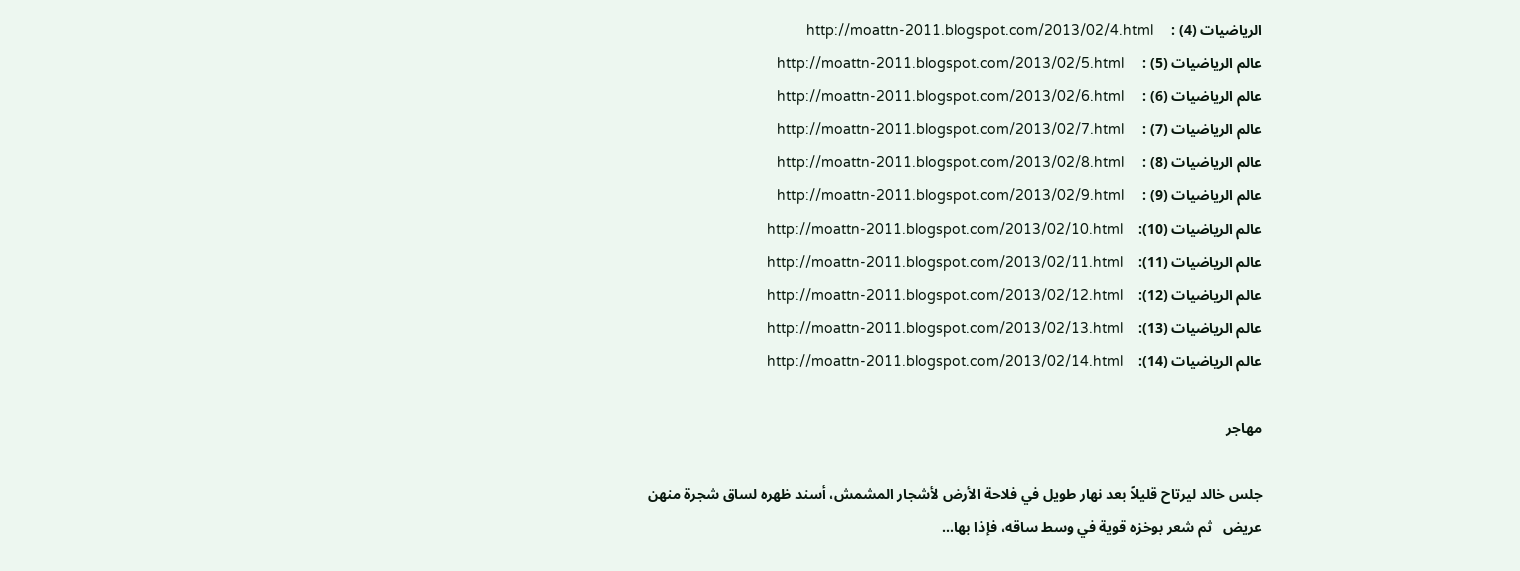الرياضيات (4) :     http://moattn-2011.blogspot.com/2013/02/4.html
عالم الرياضيات (5) :     http://moattn-2011.blogspot.com/2013/02/5.html
عالم الرياضيات (6) :     http://moattn-2011.blogspot.com/2013/02/6.html
عالم الرياضيات (7) :     http://moattn-2011.blogspot.com/2013/02/7.html
عالم الرياضيات (8) :     http://moattn-2011.blogspot.com/2013/02/8.html
عالم الرياضيات (9) :     http://moattn-2011.blogspot.com/2013/02/9.html
عالم الرياضيات (10):    http://moattn-2011.blogspot.com/2013/02/10.html
عالم الرياضيات (11):    http://moattn-2011.blogspot.com/2013/02/11.html
عالم الرياضيات (12):    http://moattn-2011.blogspot.com/2013/02/12.html
عالم الرياضيات (13):    http://moattn-2011.blogspot.com/2013/02/13.html
عالم الرياضيات (14):    http://moattn-2011.blogspot.com/2013/02/14.html

مهاجر

جلس خالد ليرتاح قليلاً بعد نهار طويل في فلاحة الأرض لأشجار المشمش، أسند ظهره لساق شجرة منهن عريض   ثم شعر بوخزه قوية في وسط ساقه، فإذا بها...